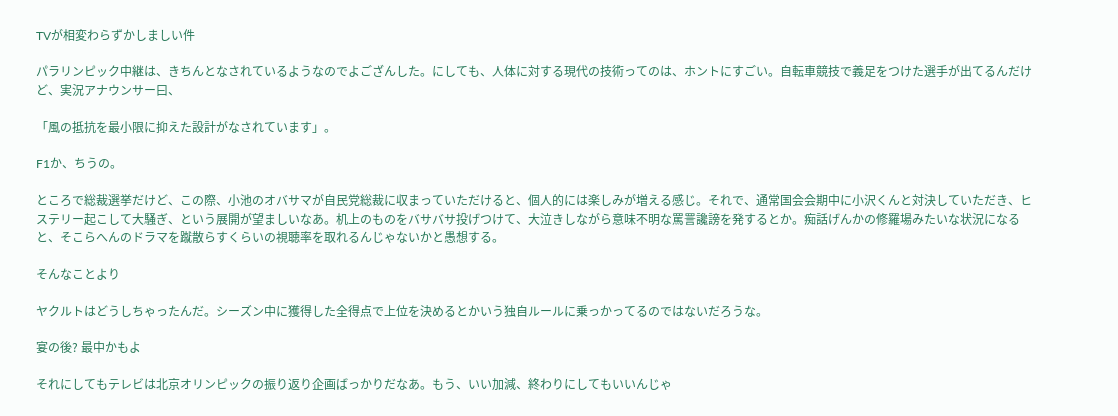TVが相変わらずかしましい件

パラリンピック中継は、きちんとなされているようなのでよござんした。にしても、人体に対する現代の技術ってのは、ホントにすごい。自転車競技で義足をつけた選手が出てるんだけど、実況アナウンサー曰、

「風の抵抗を最小限に抑えた設計がなされています」。

F1か、ちうの。

ところで総裁選挙だけど、この際、小池のオバサマが自民党総裁に収まっていただけると、個人的には楽しみが増える感じ。それで、通常国会会期中に小沢くんと対決していただき、ヒステリー起こして大騒ぎ、という展開が望ましいなあ。机上のものをバサバサ投げつけて、大泣きしながら意味不明な罵詈讒謗を発するとか。痴話げんかの修羅場みたいな状況になると、そこらへんのドラマを蹴散らすくらいの視聴率を取れるんじゃないかと愚想する。

そんなことより

ヤクルトはどうしちゃったんだ。シーズン中に獲得した全得点で上位を決めるとかいう独自ルールに乗っかってるのではないだろうな。

宴の後? 最中かもよ

それにしてもテレビは北京オリンピックの振り返り企画ばっかりだなあ。もう、いい加減、終わりにしてもいいんじゃ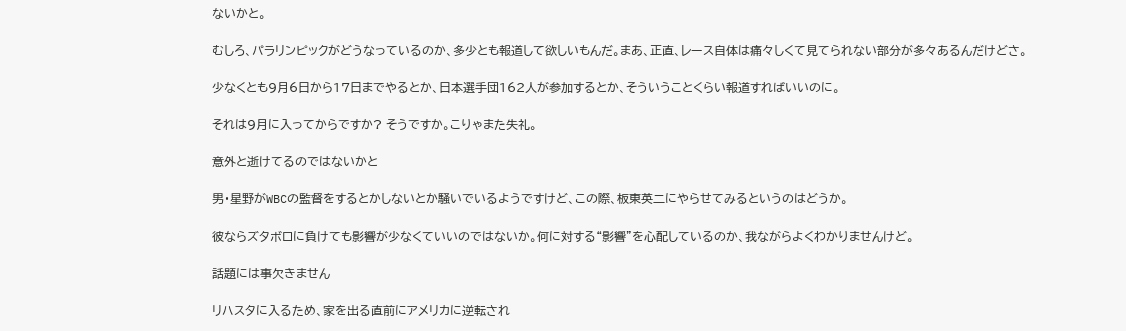ないかと。

むしろ、パラリンピックがどうなっているのか、多少とも報道して欲しいもんだ。まあ、正直、レース自体は痛々しくて見てられない部分が多々あるんだけどさ。

少なくとも9月6日から17日までやるとか、日本選手団162人が参加するとか、そういうことくらい報道すればいいのに。

それは9月に入ってからですか? そうですか。こりゃまた失礼。

意外と逝けてるのではないかと

男・星野がWBCの監督をするとかしないとか騒いでいるようですけど、この際、板東英二にやらせてみるというのはどうか。

彼ならズタボロに負けても影響が少なくていいのではないか。何に対する“影響”を心配しているのか、我ながらよくわかりませんけど。

話題には事欠きません

リハスタに入るため、家を出る直前にアメリカに逆転され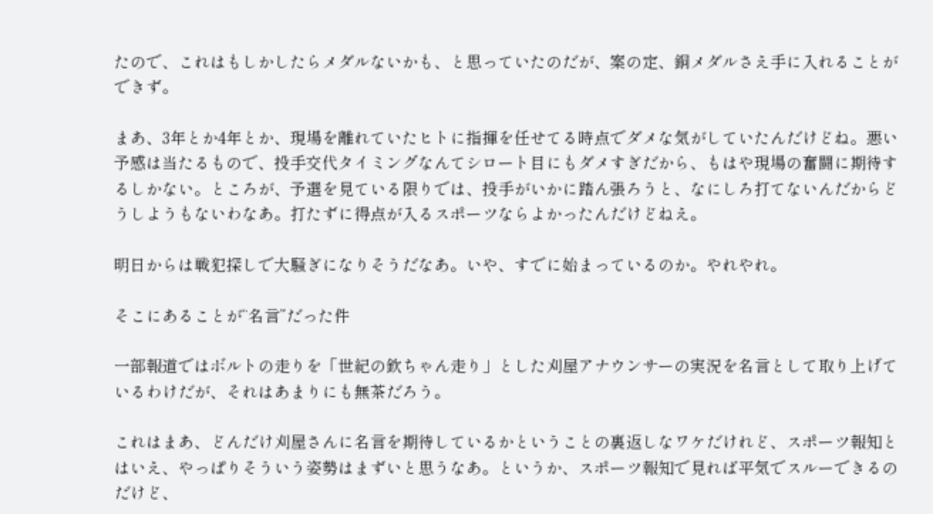たので、これはもしかしたらメダルないかも、と思っていたのだが、案の定、銅メダルさえ手に入れることができず。

まあ、3年とか4年とか、現場を離れていたヒトに指揮を任せてる時点でダメな気がしていたんだけどね。悪い予感は当たるもので、投手交代タイミングなんてシロート目にもダメすぎだから、もはや現場の奮闘に期待するしかない。ところが、予選を見ている限りでは、投手がいかに踏ん張ろうと、なにしろ打てないんだからどうしようもないわなあ。打たずに得点が入るスポーツならよかったんだけどねえ。

明日からは戦犯探しで大騒ぎになりそうだなあ。いや、すでに始まっているのか。やれやれ。

そこにあることが“名言”だった件

一部報道ではボルトの走りを「世紀の欽ちゃん走り」とした刈屋アナウンサーの実況を名言として取り上げているわけだが、それはあまりにも無茶だろう。

これはまあ、どんだけ刈屋さんに名言を期待しているかということの裏返しなワケだけれど、スポーツ報知とはいえ、やっぱりそういう姿勢はまずいと思うなあ。というか、スポーツ報知で見れば平気でスルーできるのだけど、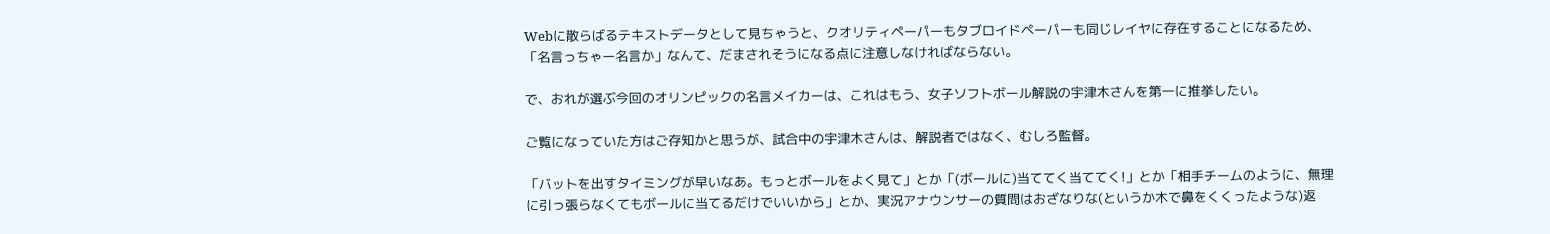Webに散らばるテキストデータとして見ちゃうと、クオリティペーパーもタブロイドペーパーも同じレイヤに存在することになるため、「名言っちゃー名言か」なんて、だまされそうになる点に注意しなければならない。

で、おれが選ぶ今回のオリンピックの名言メイカーは、これはもう、女子ソフトボール解説の宇津木さんを第一に推挙したい。

ご覧になっていた方はご存知かと思うが、試合中の宇津木さんは、解説者ではなく、むしろ監督。

「バットを出すタイミングが早いなあ。もっとボールをよく見て」とか「(ボールに)当ててく当ててく!」とか「相手チームのように、無理に引っ張らなくてもボールに当てるだけでいいから」とか、実況アナウンサーの質問はおざなりな(というか木で鼻をくくったような)返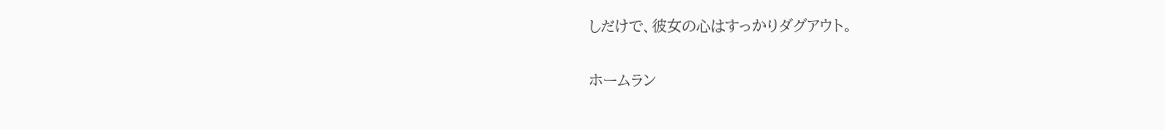しだけで、彼女の心はすっかりダグアウト。

ホームラン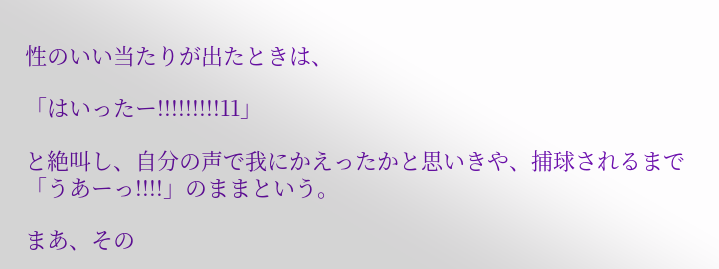性のいい当たりが出たときは、

「はいったー!!!!!!!!!11」

と絶叫し、自分の声で我にかえったかと思いきや、捕球されるまで「うあーっ!!!!」のままという。

まあ、その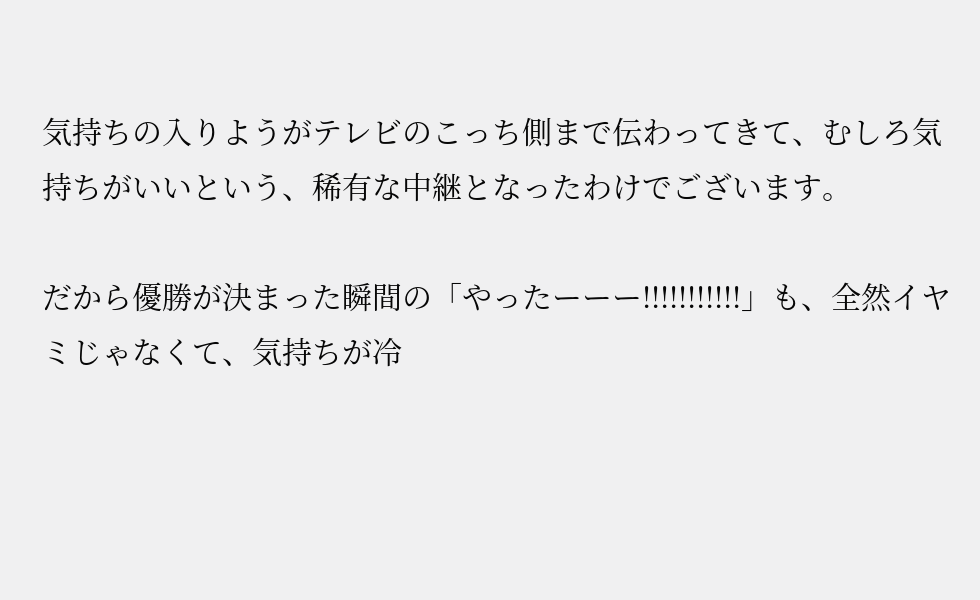気持ちの入りようがテレビのこっち側まで伝わってきて、むしろ気持ちがいいという、稀有な中継となったわけでございます。

だから優勝が決まった瞬間の「やったーーー!!!!!!!!!!!」も、全然イヤミじゃなくて、気持ちが冷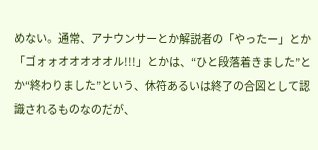めない。通常、アナウンサーとか解説者の「やったー」とか「ゴォォオオオオオル!!!」とかは、“ひと段落着きました”とか“終わりました”という、休符あるいは終了の合図として認識されるものなのだが、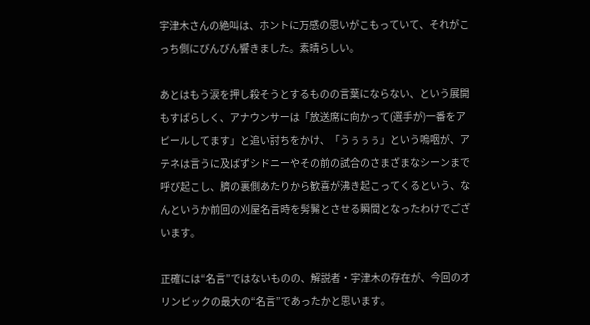宇津木さんの絶叫は、ホントに万感の思いがこもっていて、それがこっち側にびんびん響きました。素晴らしい。

あとはもう涙を押し殺そうとするものの言葉にならない、という展開もすばらしく、アナウンサーは「放送席に向かって(選手が)一番をアピールしてます」と追い討ちをかけ、「うぅぅぅ」という嗚咽が、アテネは言うに及ばずシドニーやその前の試合のさまざまなシーンまで呼び起こし、臍の裏側あたりから歓喜が沸き起こってくるという、なんというか前回の刈屋名言時を髣髴とさせる瞬間となったわけでございます。

正確には“名言”ではないものの、解説者・宇津木の存在が、今回のオリンピックの最大の“名言”であったかと思います。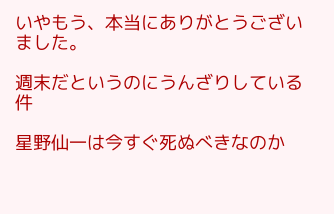いやもう、本当にありがとうございました。

週末だというのにうんざりしている件

星野仙一は今すぐ死ぬべきなのか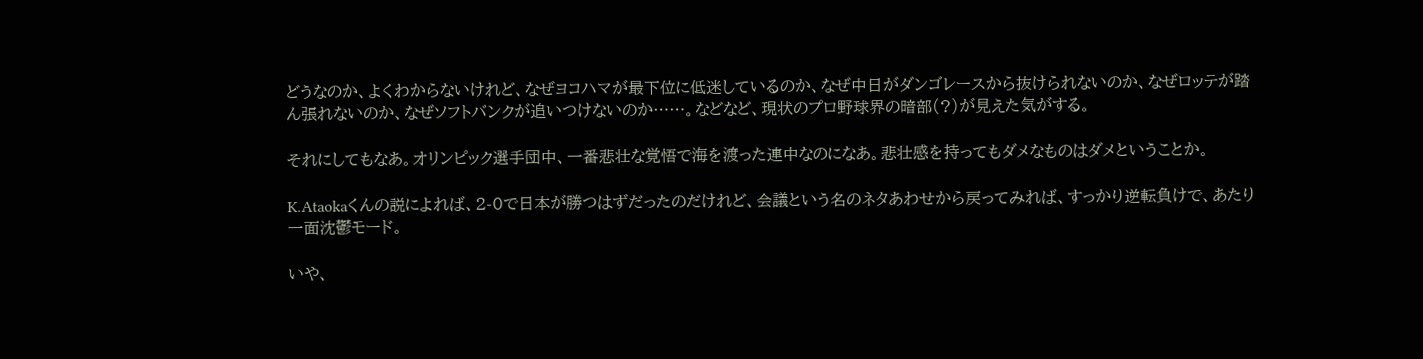どうなのか、よくわからないけれど、なぜヨコハマが最下位に低迷しているのか、なぜ中日がダンゴレースから抜けられないのか、なぜロッテが踏ん張れないのか、なぜソフトバンクが追いつけないのか……。などなど、現状のプロ野球界の暗部(?)が見えた気がする。

それにしてもなあ。オリンピック選手団中、一番悲壮な覚悟で海を渡った連中なのになあ。悲壮感を持ってもダメなものはダメということか。

K.Ataokaくんの説によれば、2-0で日本が勝つはずだったのだけれど、会議という名のネタあわせから戻ってみれば、すっかり逆転負けで、あたり一面沈鬱モード。

いや、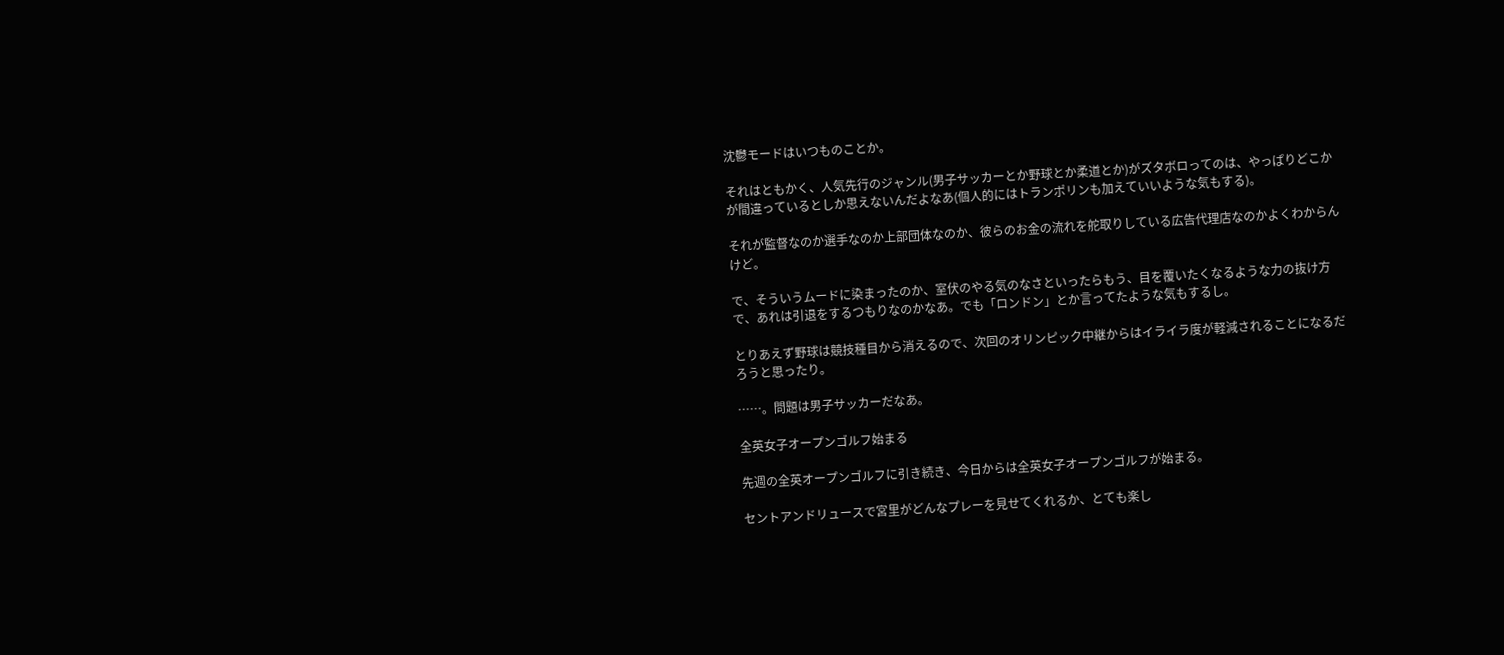沈鬱モードはいつものことか。

それはともかく、人気先行のジャンル(男子サッカーとか野球とか柔道とか)がズタボロってのは、やっぱりどこかが間違っているとしか思えないんだよなあ(個人的にはトランポリンも加えていいような気もする)。

それが監督なのか選手なのか上部団体なのか、彼らのお金の流れを舵取りしている広告代理店なのかよくわからんけど。

で、そういうムードに染まったのか、室伏のやる気のなさといったらもう、目を覆いたくなるような力の抜け方で、あれは引退をするつもりなのかなあ。でも「ロンドン」とか言ってたような気もするし。

とりあえず野球は競技種目から消えるので、次回のオリンピック中継からはイライラ度が軽減されることになるだろうと思ったり。

……。問題は男子サッカーだなあ。

全英女子オープンゴルフ始まる

先週の全英オープンゴルフに引き続き、今日からは全英女子オープンゴルフが始まる。

セントアンドリュースで宮里がどんなプレーを見せてくれるか、とても楽し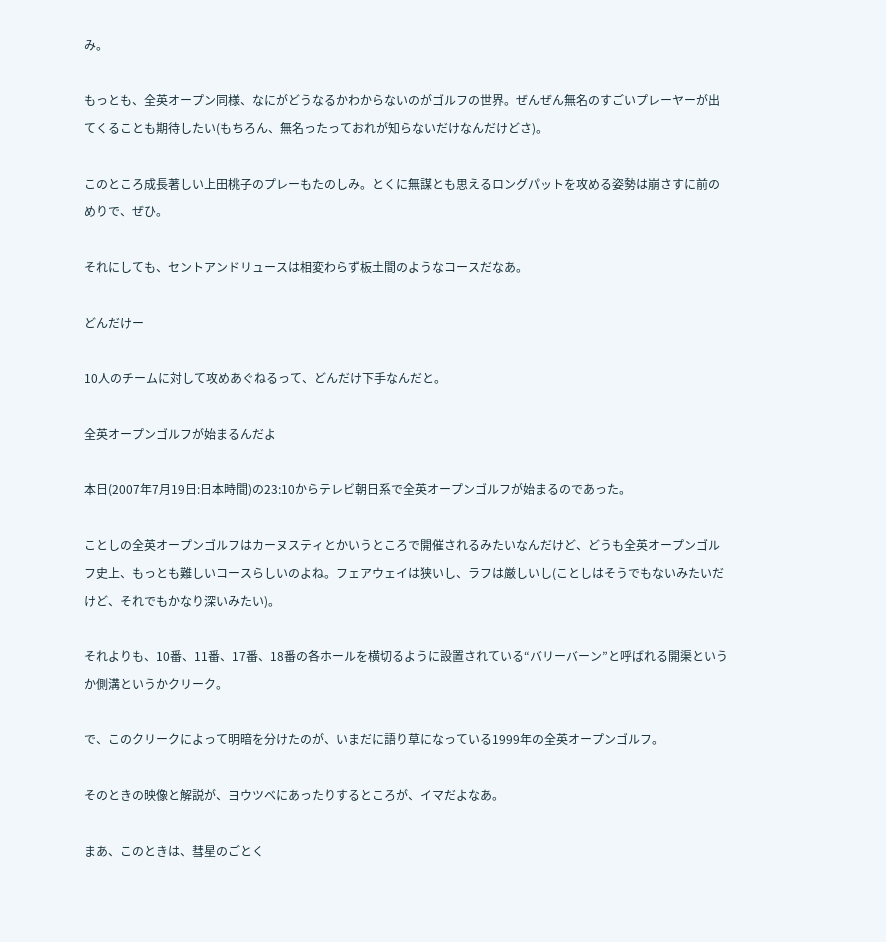み。

もっとも、全英オープン同様、なにがどうなるかわからないのがゴルフの世界。ぜんぜん無名のすごいプレーヤーが出てくることも期待したい(もちろん、無名ったっておれが知らないだけなんだけどさ)。

このところ成長著しい上田桃子のプレーもたのしみ。とくに無謀とも思えるロングパットを攻める姿勢は崩さすに前のめりで、ぜひ。

それにしても、セントアンドリュースは相変わらず板土間のようなコースだなあ。

どんだけー

10人のチームに対して攻めあぐねるって、どんだけ下手なんだと。

全英オープンゴルフが始まるんだよ

本日(2007年7月19日:日本時間)の23:10からテレビ朝日系で全英オープンゴルフが始まるのであった。

ことしの全英オープンゴルフはカーヌスティとかいうところで開催されるみたいなんだけど、どうも全英オープンゴルフ史上、もっとも難しいコースらしいのよね。フェアウェイは狭いし、ラフは厳しいし(ことしはそうでもないみたいだけど、それでもかなり深いみたい)。

それよりも、10番、11番、17番、18番の各ホールを横切るように設置されている“バリーバーン”と呼ばれる開渠というか側溝というかクリーク。

で、このクリークによって明暗を分けたのが、いまだに語り草になっている1999年の全英オープンゴルフ。

そのときの映像と解説が、ヨウツベにあったりするところが、イマだよなあ。

まあ、このときは、彗星のごとく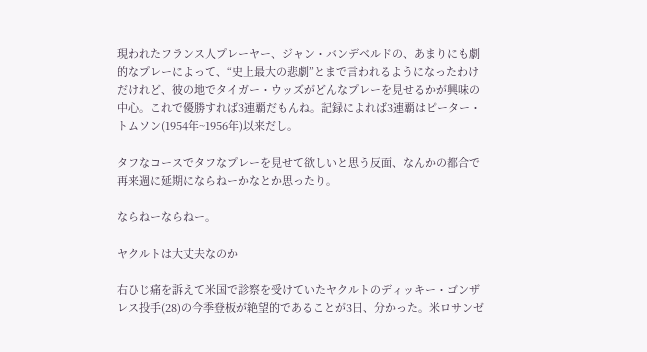現われたフランス人プレーヤー、ジャン・バンデベルドの、あまりにも劇的なプレーによって、“史上最大の悲劇”とまで言われるようになったわけだけれど、彼の地でタイガー・ウッズがどんなプレーを見せるかが興味の中心。これで優勝すれば3連覇だもんね。記録によれば3連覇はピーター・トムソン(1954年~1956年)以来だし。

タフなコースでタフなプレーを見せて欲しいと思う反面、なんかの都合で再来週に延期にならねーかなとか思ったり。

ならねーならねー。

ヤクルトは大丈夫なのか

右ひじ痛を訴えて米国で診察を受けていたヤクルトのディッキー・ゴンザレス投手(28)の今季登板が絶望的であることが3日、分かった。米ロサンゼ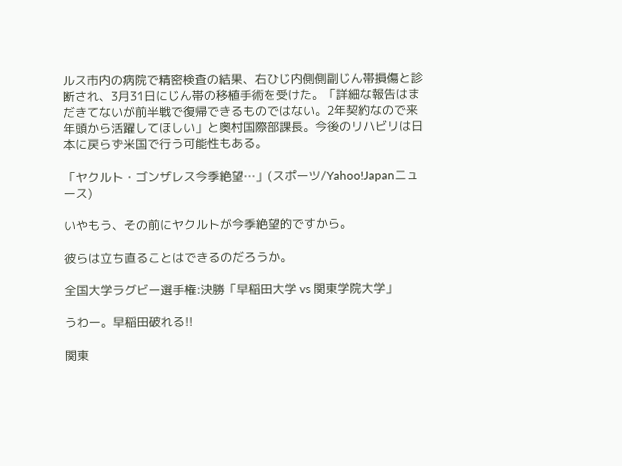ルス市内の病院で精密検査の結果、右ひじ内側側副じん帯損傷と診断され、3月31日にじん帯の移植手術を受けた。「詳細な報告はまだきてないが前半戦で復帰できるものではない。2年契約なので来年頭から活躍してほしい」と奥村国際部課長。今後のリハビリは日本に戻らず米国で行う可能性もある。

「ヤクルト・ゴンザレス今季絶望…」(スポーツ/Yahoo!Japanニュース)

いやもう、その前にヤクルトが今季絶望的ですから。

彼らは立ち直ることはできるのだろうか。

全国大学ラグビー選手権:決勝「早稲田大学 vs 関東学院大学」

うわー。早稲田破れる!!

関東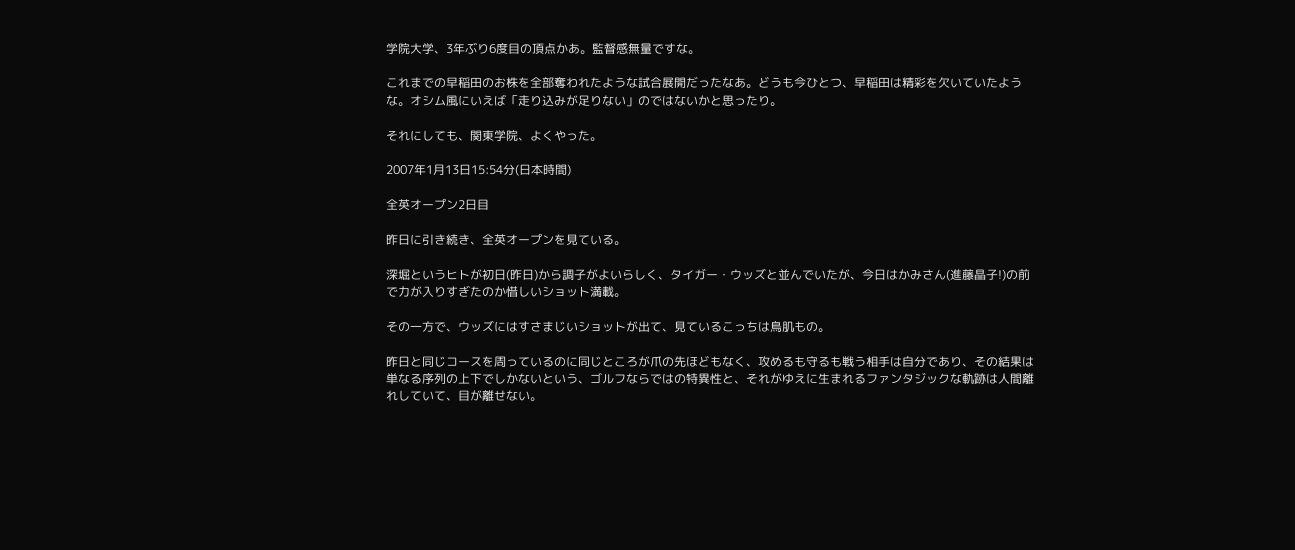学院大学、3年ぶり6度目の頂点かあ。監督感無量ですな。

これまでの早稲田のお株を全部奪われたような試合展開だったなあ。どうも今ひとつ、早稲田は精彩を欠いていたような。オシム風にいえば「走り込みが足りない」のではないかと思ったり。

それにしても、関東学院、よくやった。

2007年1月13日15:54分(日本時間)

全英オープン2日目

昨日に引き続き、全英オープンを見ている。

深堀というヒトが初日(昨日)から調子がよいらしく、タイガー・ウッズと並んでいたが、今日はかみさん(進藤晶子!)の前で力が入りすぎたのか惜しいショット満載。

その一方で、ウッズにはすさまじいショットが出て、見ているこっちは鳥肌もの。

昨日と同じコースを周っているのに同じところが爪の先ほどもなく、攻めるも守るも戦う相手は自分であり、その結果は単なる序列の上下でしかないという、ゴルフならではの特異性と、それがゆえに生まれるファンタジックな軌跡は人間離れしていて、目が離せない。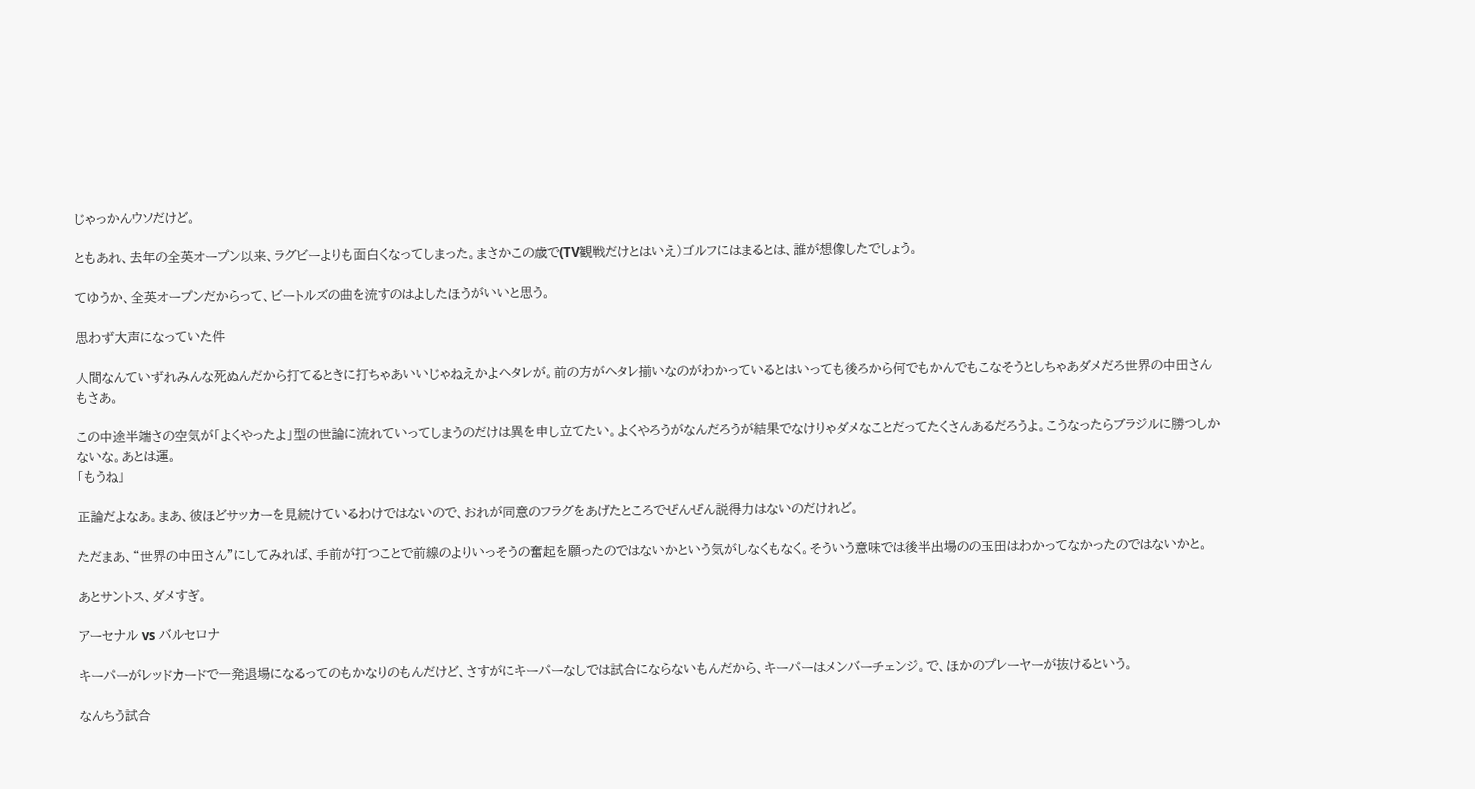じゃっかんウソだけど。

ともあれ、去年の全英オープン以来、ラグビーよりも面白くなってしまった。まさかこの歳で(TV観戦だけとはいえ)ゴルフにはまるとは、誰が想像したでしょう。

てゆうか、全英オープンだからって、ビートルズの曲を流すのはよしたほうがいいと思う。

思わず大声になっていた件

人間なんていずれみんな死ぬんだから打てるときに打ちゃあいいじゃねえかよヘタレが。前の方がヘタレ揃いなのがわかっているとはいっても後ろから何でもかんでもこなそうとしちゃあダメだろ世界の中田さんもさあ。

この中途半端さの空気が「よくやったよ」型の世論に流れていってしまうのだけは異を申し立てたい。よくやろうがなんだろうが結果でなけりゃダメなことだってたくさんあるだろうよ。こうなったらブラジルに勝つしかないな。あとは運。
「もうね」

正論だよなあ。まあ、彼ほどサッカーを見続けているわけではないので、おれが同意のフラグをあげたところでぜんぜん説得力はないのだけれど。

ただまあ、“世界の中田さん”にしてみれば、手前が打つことで前線のよりいっそうの奮起を願ったのではないかという気がしなくもなく。そういう意味では後半出場のの玉田はわかってなかったのではないかと。

あとサントス、ダメすぎ。

アーセナル vs バルセロナ

キーパーがレッドカードで一発退場になるってのもかなりのもんだけど、さすがにキーパーなしでは試合にならないもんだから、キーパーはメンバーチェンジ。で、ほかのプレーヤーが抜けるという。

なんちう試合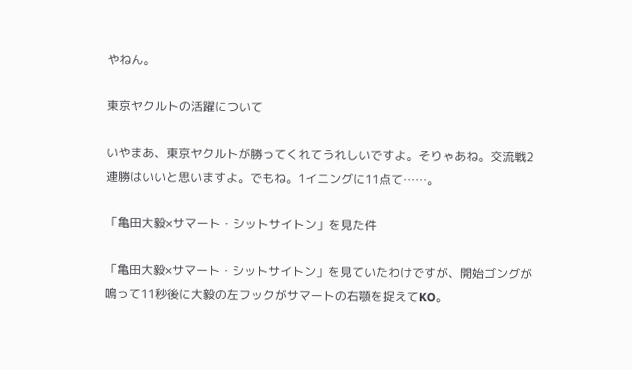やねん。

東京ヤクルトの活躍について

いやまあ、東京ヤクルトが勝ってくれてうれしいですよ。そりゃあね。交流戦2連勝はいいと思いますよ。でもね。1イニングに11点て……。

「亀田大毅×サマート・シットサイトン」を見た件

「亀田大毅×サマート・シットサイトン」を見ていたわけですが、開始ゴングが鳴って11秒後に大毅の左フックがサマートの右顎を捉えてKO。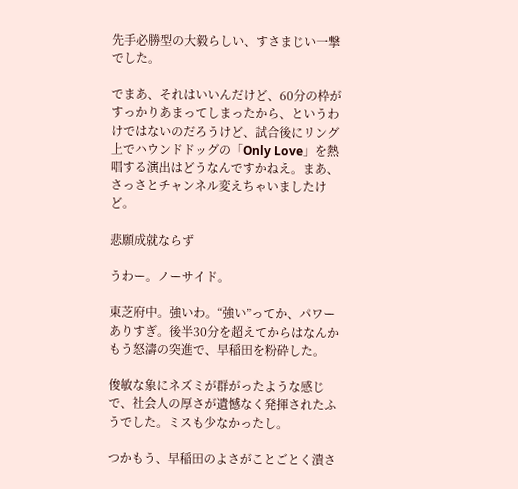先手必勝型の大毅らしい、すさまじい一撃でした。

でまあ、それはいいんだけど、60分の枠がすっかりあまってしまったから、というわけではないのだろうけど、試合後にリング上でハウンドドッグの「Only Love」を熱唱する演出はどうなんですかねえ。まあ、さっさとチャンネル変えちゃいましたけど。

悲願成就ならず

うわー。ノーサイド。

東芝府中。強いわ。“強い”ってか、パワーありすぎ。後半30分を超えてからはなんかもう怒濤の突進で、早稲田を粉砕した。

俊敏な象にネズミが群がったような感じで、社会人の厚さが遺憾なく発揮されたふうでした。ミスも少なかったし。

つかもう、早稲田のよさがことごとく潰さ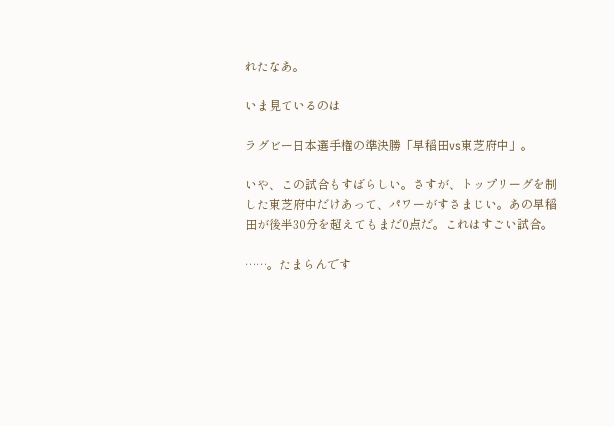れたなあ。

いま見ているのは

ラグビー日本選手権の準決勝「早稲田vs東芝府中」。

いや、この試合もすばらしい。さすが、トップリーグを制した東芝府中だけあって、パワーがすさまじい。あの早稲田が後半30分を超えてもまだ0点だ。これはすごい試合。

……。たまらんです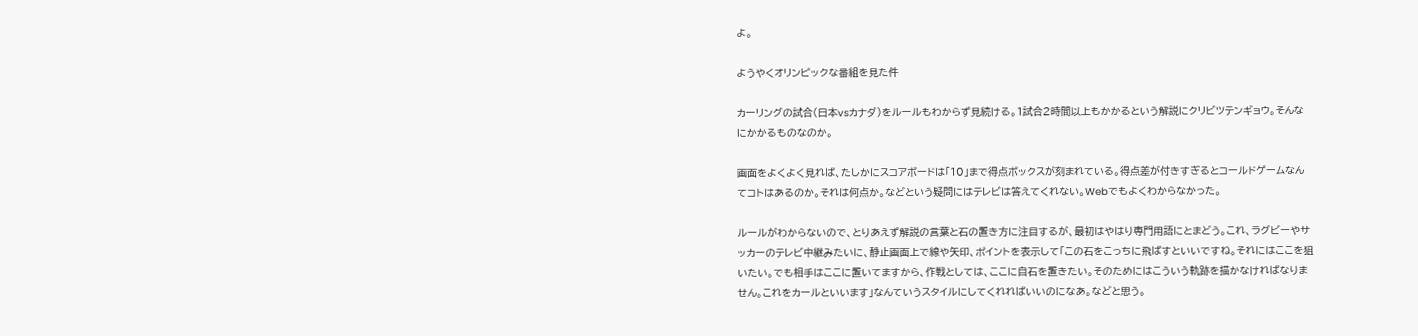よ。

ようやくオリンピックな番組を見た件

カーリングの試合(日本vsカナダ)をルールもわからず見続ける。1試合2時間以上もかかるという解説にクリビツテンギョウ。そんなにかかるものなのか。

画面をよくよく見れば、たしかにスコアボードは「10」まで得点ボックスが刻まれている。得点差が付きすぎるとコールドゲームなんてコトはあるのか。それは何点か。などという疑問にはテレビは答えてくれない。Webでもよくわからなかった。

ルールがわからないので、とりあえず解説の言葉と石の置き方に注目するが、最初はやはり専門用語にとまどう。これ、ラグビーやサッカーのテレビ中継みたいに、静止画面上で線や矢印、ポイントを表示して「この石をこっちに飛ばすといいですね。それにはここを狙いたい。でも相手はここに置いてますから、作戦としては、ここに自石を置きたい。そのためにはこういう軌跡を描かなければなりません。これをカールといいます」なんていうスタイルにしてくれればいいのになあ。などと思う。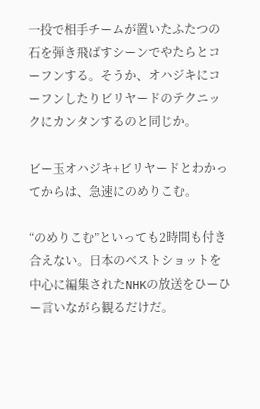一投で相手チームが置いたふたつの石を弾き飛ばすシーンでやたらとコーフンする。そうか、オハジキにコーフンしたりビリヤードのテクニックにカンタンするのと同じか。

ビー玉オハジキ+ビリヤードとわかってからは、急速にのめりこむ。

“のめりこむ”といっても2時間も付き合えない。日本のベストショットを中心に編集されたNHKの放送をひーひー言いながら観るだけだ。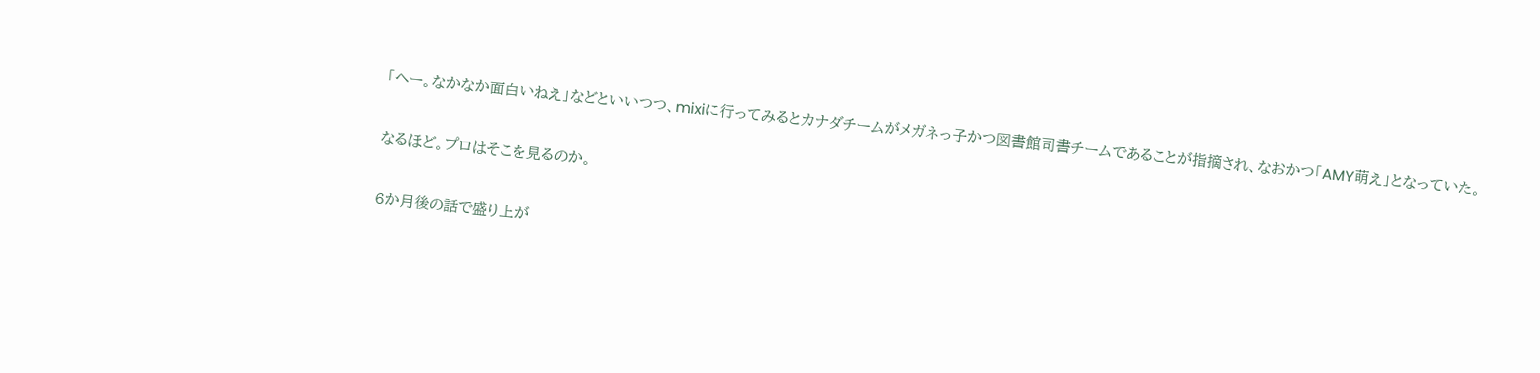「へー。なかなか面白いねえ」などといいつつ、mixiに行ってみるとカナダチームがメガネっ子かつ図書館司書チームであることが指摘され、なおかつ「AMY萌え」となっていた。

なるほど。プロはそこを見るのか。

6か月後の話で盛り上が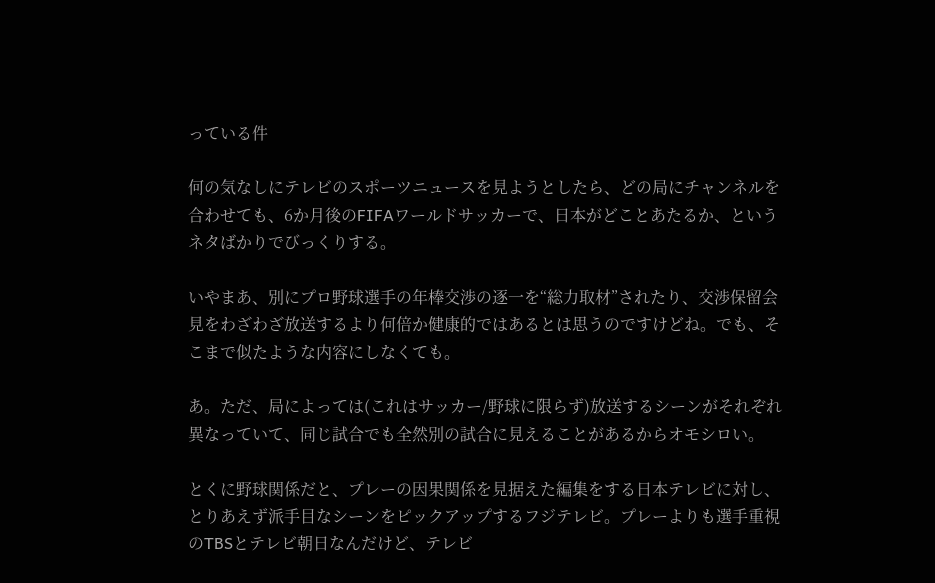っている件

何の気なしにテレビのスポーツニュースを見ようとしたら、どの局にチャンネルを合わせても、6か月後のFIFAワールドサッカーで、日本がどことあたるか、というネタばかりでびっくりする。

いやまあ、別にプロ野球選手の年棒交渉の逐一を“総力取材”されたり、交渉保留会見をわざわざ放送するより何倍か健康的ではあるとは思うのですけどね。でも、そこまで似たような内容にしなくても。

あ。ただ、局によっては(これはサッカー/野球に限らず)放送するシーンがそれぞれ異なっていて、同じ試合でも全然別の試合に見えることがあるからオモシロい。

とくに野球関係だと、プレーの因果関係を見据えた編集をする日本テレビに対し、とりあえず派手目なシーンをピックアップするフジテレビ。プレーよりも選手重視のTBSとテレビ朝日なんだけど、テレビ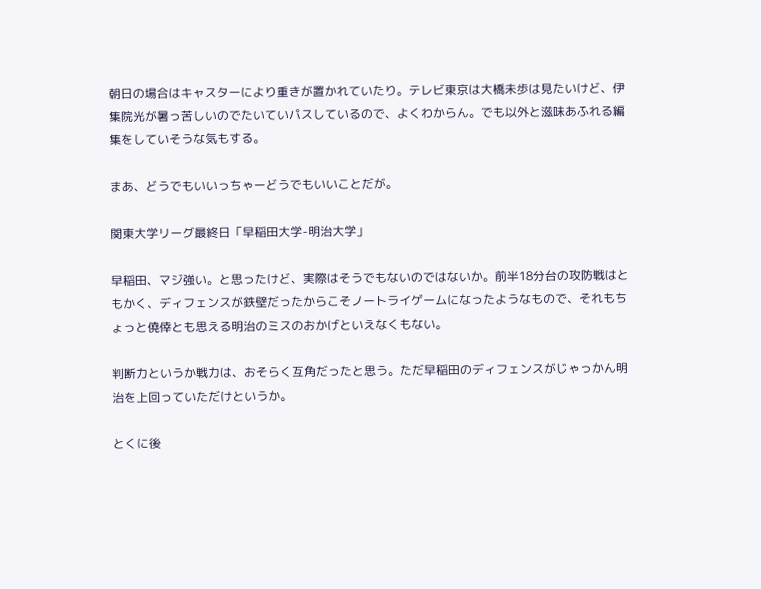朝日の場合はキャスターにより重きが置かれていたり。テレビ東京は大橋未歩は見たいけど、伊集院光が暑っ苦しいのでたいていパスしているので、よくわからん。でも以外と滋味あふれる編集をしていそうな気もする。

まあ、どうでもいいっちゃーどうでもいいことだが。

関東大学リーグ最終日「早稲田大学-明治大学」

早稲田、マジ強い。と思ったけど、実際はそうでもないのではないか。前半18分台の攻防戦はともかく、ディフェンスが鉄壁だったからこそノートライゲームになったようなもので、それもちょっと僥倖とも思える明治のミスのおかげといえなくもない。

判断力というか戦力は、おそらく互角だったと思う。ただ早稲田のディフェンスがじゃっかん明治を上回っていただけというか。

とくに後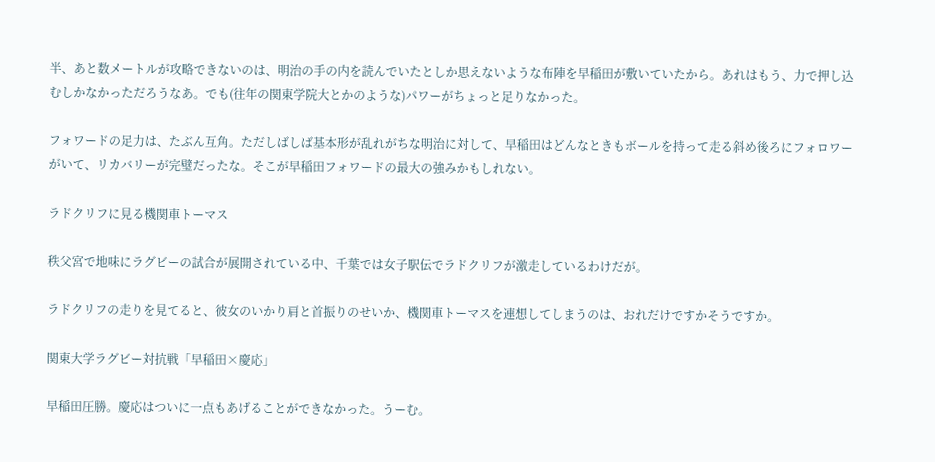半、あと数メートルが攻略できないのは、明治の手の内を読んでいたとしか思えないような布陣を早稲田が敷いていたから。あれはもう、力で押し込むしかなかっただろうなあ。でも(往年の関東学院大とかのような)パワーがちょっと足りなかった。

フォワードの足力は、たぶん互角。ただしばしば基本形が乱れがちな明治に対して、早稲田はどんなときもボールを持って走る斜め後ろにフォロワーがいて、リカバリーが完璧だったな。そこが早稲田フォワードの最大の強みかもしれない。

ラドクリフに見る機関車トーマス

秩父宮で地味にラグビーの試合が展開されている中、千葉では女子駅伝でラドクリフが激走しているわけだが。

ラドクリフの走りを見てると、彼女のいかり肩と首振りのせいか、機関車トーマスを連想してしまうのは、おれだけですかそうですか。

関東大学ラグビー対抗戦「早稲田×慶応」

早稲田圧勝。慶応はついに一点もあげることができなかった。うーむ。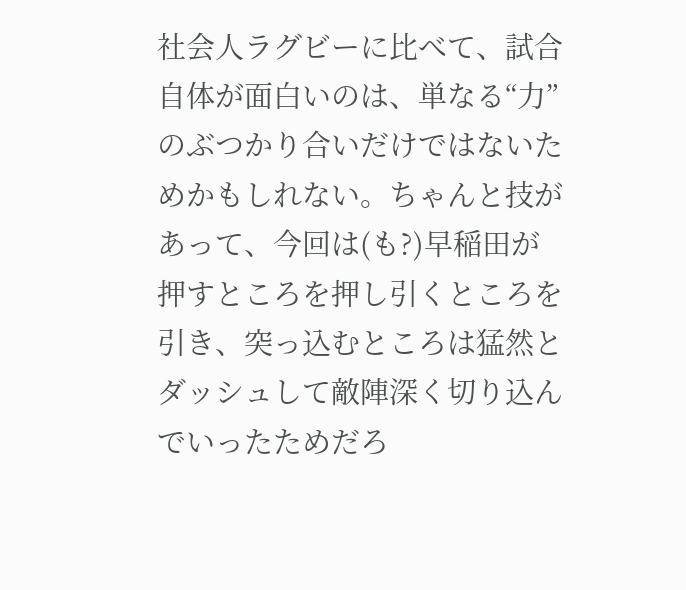社会人ラグビーに比べて、試合自体が面白いのは、単なる“力”のぶつかり合いだけではないためかもしれない。ちゃんと技があって、今回は(も?)早稲田が押すところを押し引くところを引き、突っ込むところは猛然とダッシュして敵陣深く切り込んでいったためだろ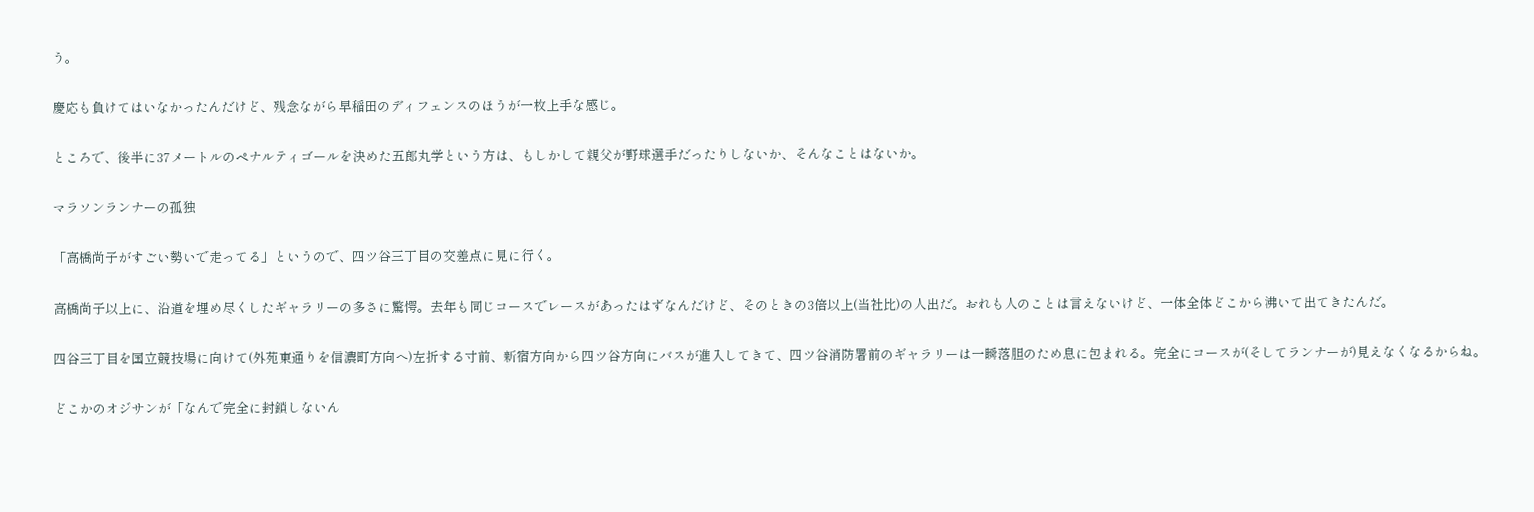う。

慶応も負けてはいなかったんだけど、残念ながら早稲田のディフェンスのほうが一枚上手な感じ。

ところで、後半に37メートルのペナルティゴールを決めた五郎丸学という方は、もしかして親父が野球選手だったりしないか、そんなことはないか。

マラソンランナーの孤独

「高橋尚子がすごい勢いで走ってる」というので、四ツ谷三丁目の交差点に見に行く。

高橋尚子以上に、沿道を埋め尽くしたギャラリーの多さに驚愕。去年も同じコースでレースがあったはずなんだけど、そのときの3倍以上(当社比)の人出だ。おれも人のことは言えないけど、一体全体どこから沸いて出てきたんだ。

四谷三丁目を国立競技場に向けて(外苑東通りを信濃町方向へ)左折する寸前、新宿方向から四ツ谷方向にバスが進入してきて、四ツ谷消防署前のギャラリーは一瞬落胆のため息に包まれる。完全にコースが(そしてランナーが)見えなくなるからね。

どこかのオジサンが「なんで完全に封鎖しないん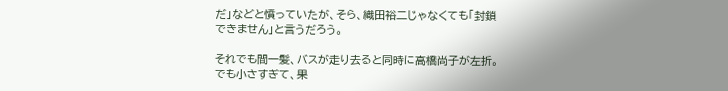だ」などと憤っていたが、そら、織田裕二じゃなくても「封鎖できません」と言うだろう。

それでも間一髪、バスが走り去ると同時に高橋尚子が左折。でも小さすぎて、果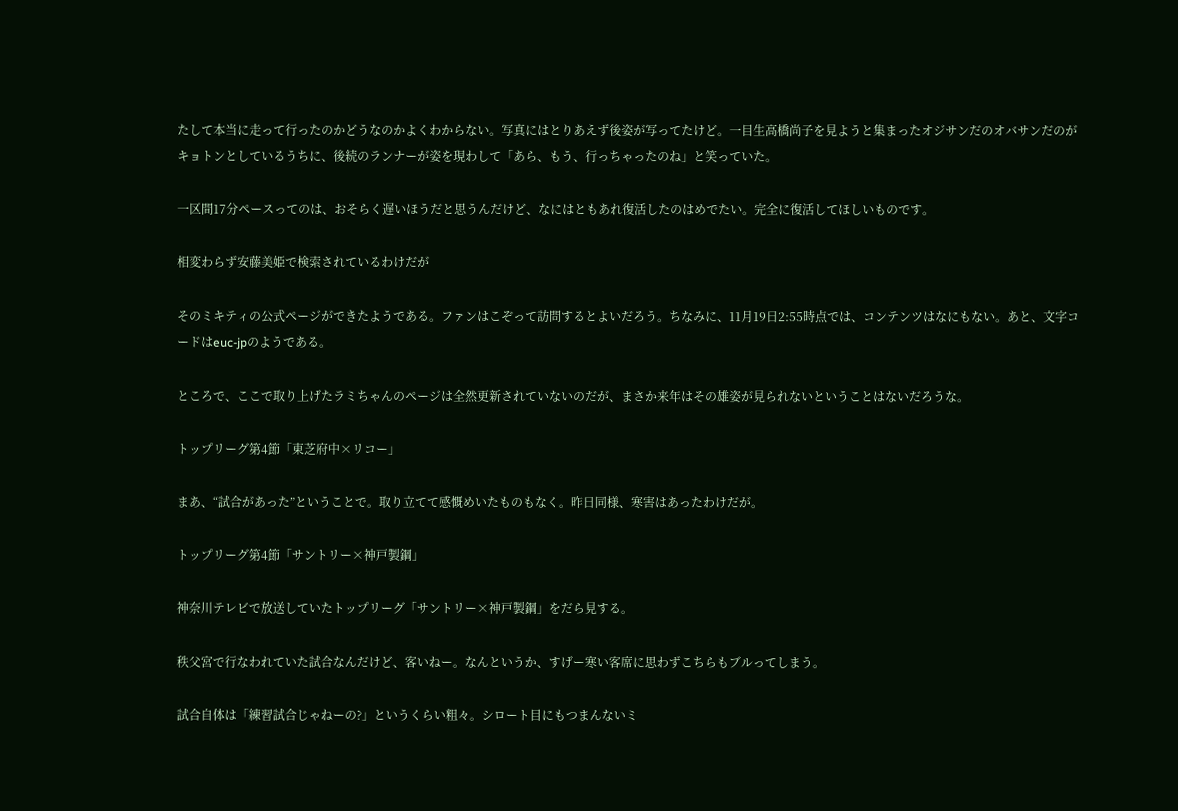たして本当に走って行ったのかどうなのかよくわからない。写真にはとりあえず後姿が写ってたけど。一目生高橋尚子を見ようと集まったオジサンだのオバサンだのがキョトンとしているうちに、後続のランナーが姿を現わして「あら、もう、行っちゃったのね」と笑っていた。

一区間17分ペースってのは、おそらく遅いほうだと思うんだけど、なにはともあれ復活したのはめでたい。完全に復活してほしいものです。

相変わらず安藤美姫で検索されているわけだが

そのミキティの公式ページができたようである。ファンはこぞって訪問するとよいだろう。ちなみに、11月19日2:55時点では、コンテンツはなにもない。あと、文字コードはeuc-jpのようである。

ところで、ここで取り上げたラミちゃんのページは全然更新されていないのだが、まさか来年はその雄姿が見られないということはないだろうな。

トップリーグ第4節「東芝府中×リコー」

まあ、“試合があった”ということで。取り立てて感慨めいたものもなく。昨日同様、寒害はあったわけだが。

トップリーグ第4節「サントリー×神戸製鋼」

神奈川テレビで放送していたトップリーグ「サントリー×神戸製鋼」をだら見する。

秩父宮で行なわれていた試合なんだけど、客いねー。なんというか、すげー寒い客席に思わずこちらもブルってしまう。

試合自体は「練習試合じゃねーの?」というくらい粗々。シロート目にもつまんないミ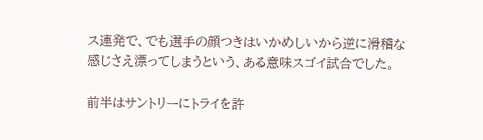ス連発で、でも選手の顔つきはいかめしいから逆に滑稽な感じさえ漂ってしまうという、ある意味スゴイ試合でした。

前半はサントリーにトライを許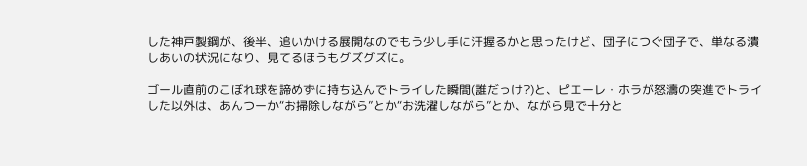した神戸製鋼が、後半、追いかける展開なのでもう少し手に汗握るかと思ったけど、団子につぐ団子で、単なる潰しあいの状況になり、見てるほうもグズグズに。

ゴール直前のこぼれ球を諦めずに持ち込んでトライした瞬間(誰だっけ?)と、ピエーレ・ホラが怒濤の突進でトライした以外は、あんつーか“お掃除しながら”とか“お洗濯しながら”とか、ながら見で十分と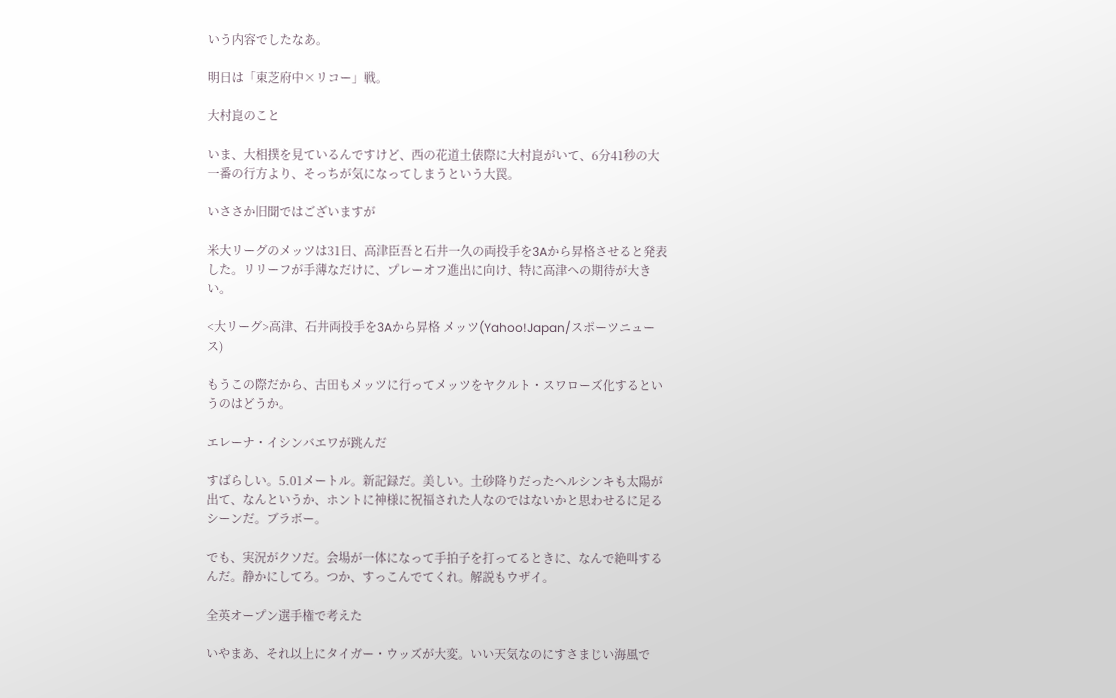いう内容でしたなあ。

明日は「東芝府中×リコー」戦。

大村崑のこと

いま、大相撲を見ているんですけど、西の花道土俵際に大村崑がいて、6分41秒の大一番の行方より、そっちが気になってしまうという大罠。

いささか旧聞ではございますが

米大リーグのメッツは31日、高津臣吾と石井一久の両投手を3Aから昇格させると発表した。リリーフが手薄なだけに、プレーオフ進出に向け、特に高津への期待が大きい。

<大リーグ>高津、石井両投手を3Aから昇格 メッツ(Yahoo!Japan/スポーツニュース)

もうこの際だから、古田もメッツに行ってメッツをヤクルト・スワローズ化するというのはどうか。

エレーナ・イシンバエワが跳んだ

すばらしい。5.01メートル。新記録だ。美しい。土砂降りだったヘルシンキも太陽が出て、なんというか、ホントに神様に祝福された人なのではないかと思わせるに足るシーンだ。ブラボー。

でも、実況がクソだ。会場が一体になって手拍子を打ってるときに、なんで絶叫するんだ。静かにしてろ。つか、すっこんでてくれ。解説もウザイ。

全英オープン選手権で考えた

いやまあ、それ以上にタイガー・ウッズが大変。いい天気なのにすさまじい海風で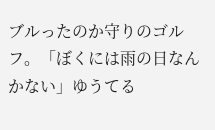ブルったのか守りのゴルフ。「ぼくには雨の日なんかない」ゆうてる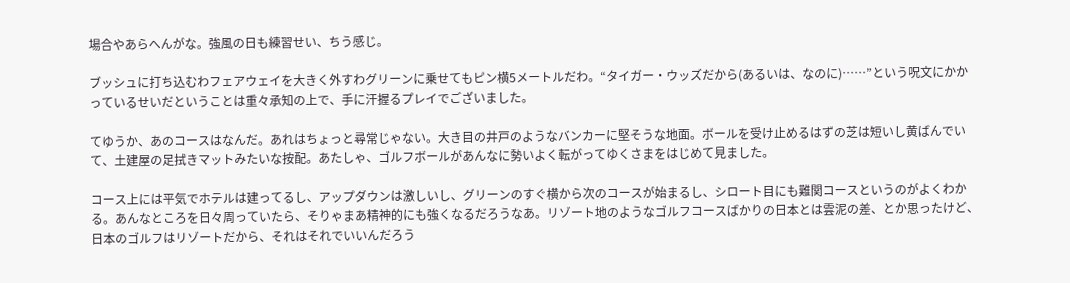場合やあらへんがな。強風の日も練習せい、ちう感じ。

ブッシュに打ち込むわフェアウェイを大きく外すわグリーンに乗せてもピン横5メートルだわ。“タイガー・ウッズだから(あるいは、なのに)……”という呪文にかかっているせいだということは重々承知の上で、手に汗握るプレイでございました。

てゆうか、あのコースはなんだ。あれはちょっと尋常じゃない。大き目の井戸のようなバンカーに堅そうな地面。ボールを受け止めるはずの芝は短いし黄ばんでいて、土建屋の足拭きマットみたいな按配。あたしゃ、ゴルフボールがあんなに勢いよく転がってゆくさまをはじめて見ました。

コース上には平気でホテルは建ってるし、アップダウンは激しいし、グリーンのすぐ横から次のコースが始まるし、シロート目にも難関コースというのがよくわかる。あんなところを日々周っていたら、そりゃまあ精神的にも強くなるだろうなあ。リゾート地のようなゴルフコースばかりの日本とは雲泥の差、とか思ったけど、日本のゴルフはリゾートだから、それはそれでいいんだろう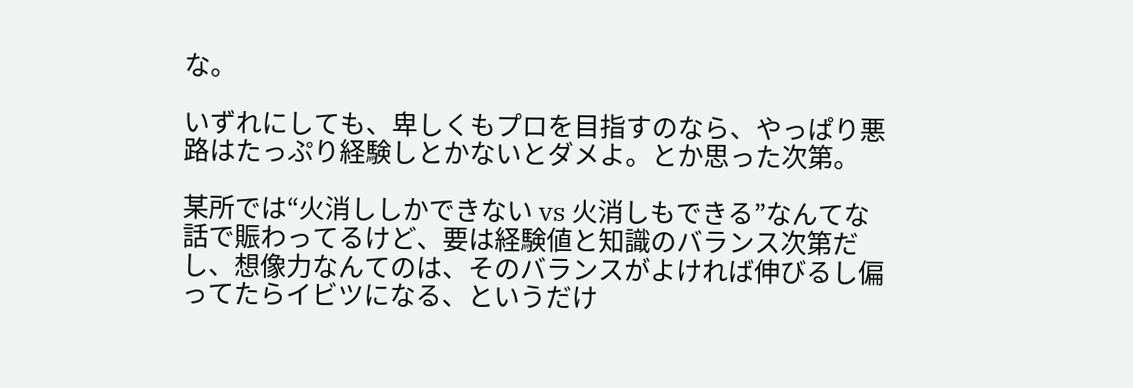な。

いずれにしても、卑しくもプロを目指すのなら、やっぱり悪路はたっぷり経験しとかないとダメよ。とか思った次第。

某所では“火消ししかできない vs 火消しもできる”なんてな話で賑わってるけど、要は経験値と知識のバランス次第だし、想像力なんてのは、そのバランスがよければ伸びるし偏ってたらイビツになる、というだけ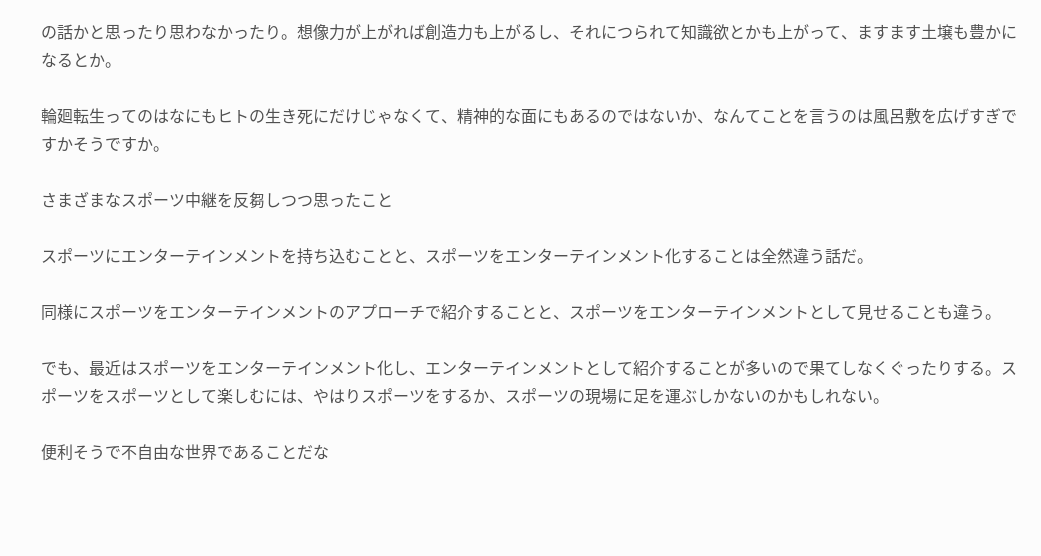の話かと思ったり思わなかったり。想像力が上がれば創造力も上がるし、それにつられて知識欲とかも上がって、ますます土壌も豊かになるとか。

輪廻転生ってのはなにもヒトの生き死にだけじゃなくて、精神的な面にもあるのではないか、なんてことを言うのは風呂敷を広げすぎですかそうですか。

さまざまなスポーツ中継を反芻しつつ思ったこと

スポーツにエンターテインメントを持ち込むことと、スポーツをエンターテインメント化することは全然違う話だ。

同様にスポーツをエンターテインメントのアプローチで紹介することと、スポーツをエンターテインメントとして見せることも違う。

でも、最近はスポーツをエンターテインメント化し、エンターテインメントとして紹介することが多いので果てしなくぐったりする。スポーツをスポーツとして楽しむには、やはりスポーツをするか、スポーツの現場に足を運ぶしかないのかもしれない。

便利そうで不自由な世界であることだな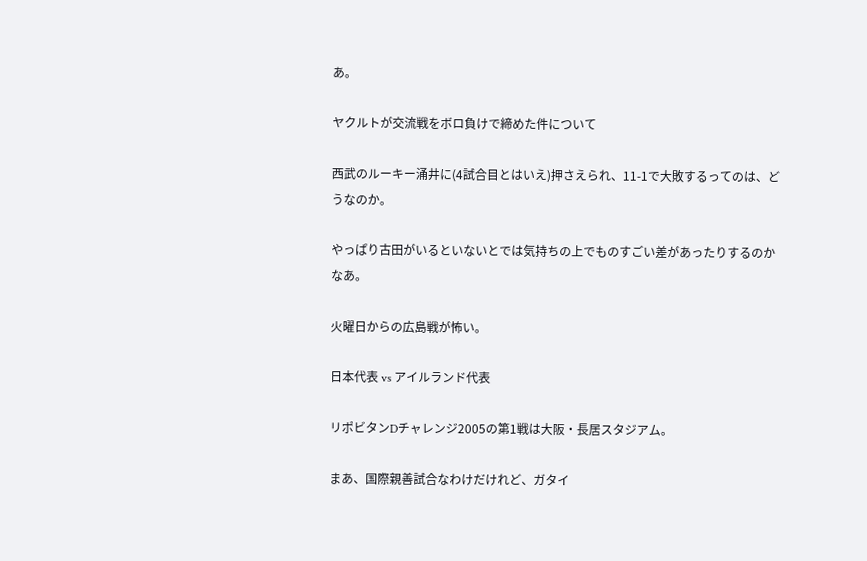あ。

ヤクルトが交流戦をボロ負けで締めた件について

西武のルーキー涌井に(4試合目とはいえ)押さえられ、11-1で大敗するってのは、どうなのか。

やっぱり古田がいるといないとでは気持ちの上でものすごい差があったりするのかなあ。

火曜日からの広島戦が怖い。

日本代表 vs アイルランド代表

リポビタンDチャレンジ2005の第1戦は大阪・長居スタジアム。

まあ、国際親善試合なわけだけれど、ガタイ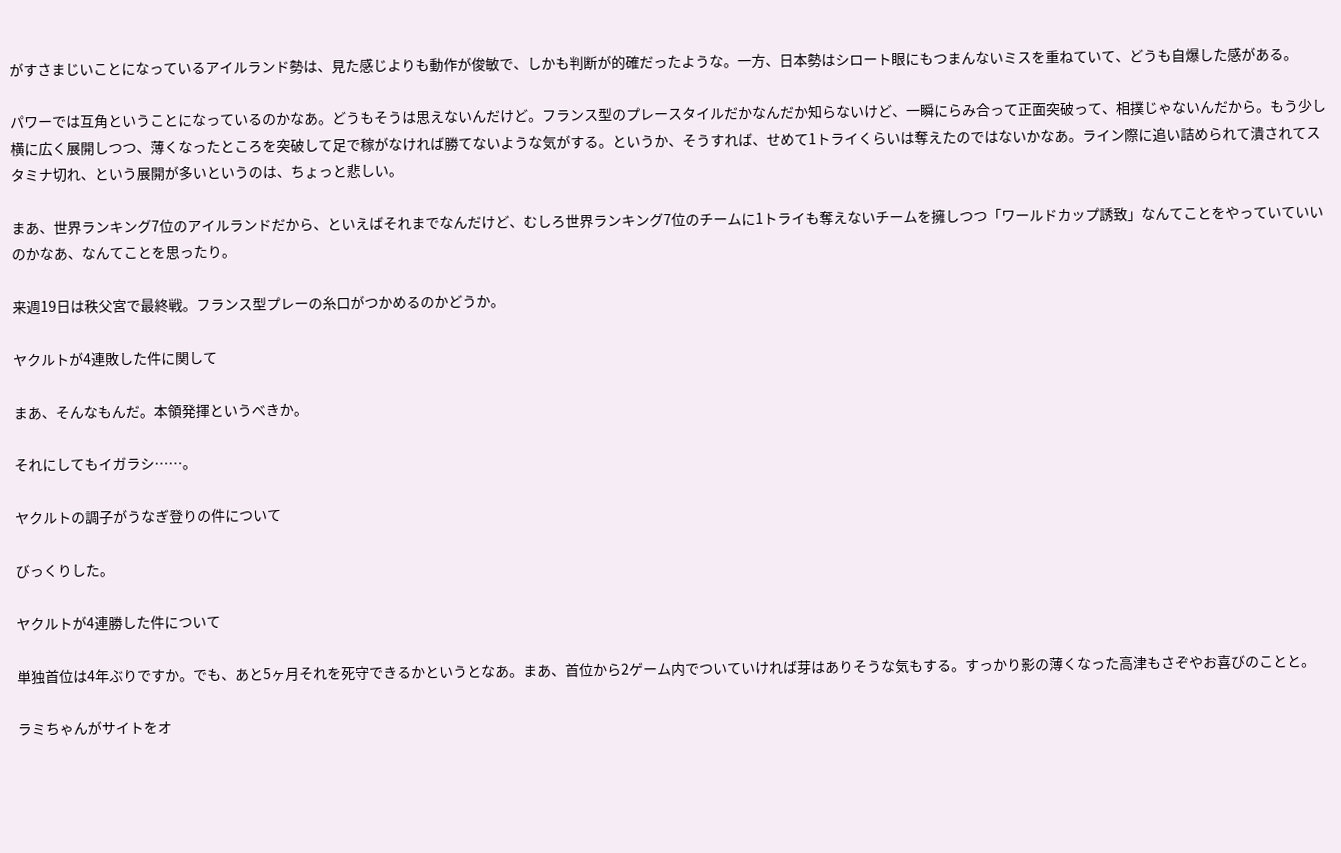がすさまじいことになっているアイルランド勢は、見た感じよりも動作が俊敏で、しかも判断が的確だったような。一方、日本勢はシロート眼にもつまんないミスを重ねていて、どうも自爆した感がある。

パワーでは互角ということになっているのかなあ。どうもそうは思えないんだけど。フランス型のプレースタイルだかなんだか知らないけど、一瞬にらみ合って正面突破って、相撲じゃないんだから。もう少し横に広く展開しつつ、薄くなったところを突破して足で稼がなければ勝てないような気がする。というか、そうすれば、せめて1トライくらいは奪えたのではないかなあ。ライン際に追い詰められて潰されてスタミナ切れ、という展開が多いというのは、ちょっと悲しい。

まあ、世界ランキング7位のアイルランドだから、といえばそれまでなんだけど、むしろ世界ランキング7位のチームに1トライも奪えないチームを擁しつつ「ワールドカップ誘致」なんてことをやっていていいのかなあ、なんてことを思ったり。

来週19日は秩父宮で最終戦。フランス型プレーの糸口がつかめるのかどうか。

ヤクルトが4連敗した件に関して

まあ、そんなもんだ。本領発揮というべきか。

それにしてもイガラシ……。

ヤクルトの調子がうなぎ登りの件について

びっくりした。

ヤクルトが4連勝した件について

単独首位は4年ぶりですか。でも、あと5ヶ月それを死守できるかというとなあ。まあ、首位から2ゲーム内でついていければ芽はありそうな気もする。すっかり影の薄くなった高津もさぞやお喜びのことと。

ラミちゃんがサイトをオ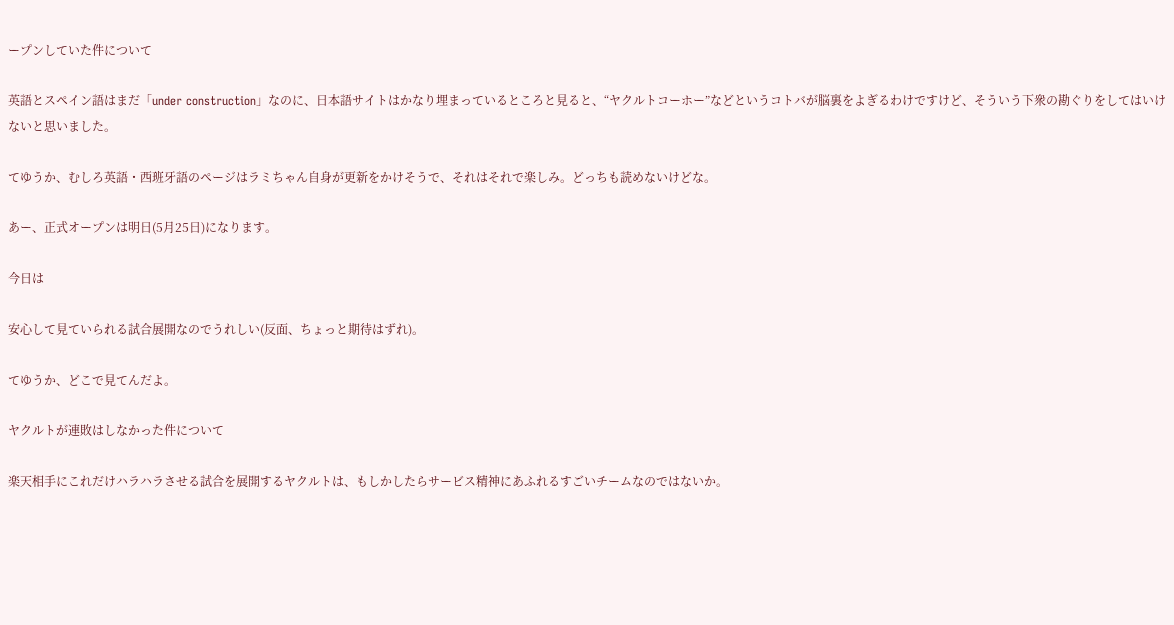ープンしていた件について

英語とスペイン語はまだ「under construction」なのに、日本語サイトはかなり埋まっているところと見ると、“ヤクルトコーホー”などというコトバが脳裏をよぎるわけですけど、そういう下衆の勘ぐりをしてはいけないと思いました。

てゆうか、むしろ英語・西班牙語のページはラミちゃん自身が更新をかけそうで、それはそれで楽しみ。どっちも読めないけどな。

あー、正式オープンは明日(5月25日)になります。

今日は

安心して見ていられる試合展開なのでうれしい(反面、ちょっと期待はずれ)。

てゆうか、どこで見てんだよ。

ヤクルトが連敗はしなかった件について

楽天相手にこれだけハラハラさせる試合を展開するヤクルトは、もしかしたらサービス精神にあふれるすごいチームなのではないか。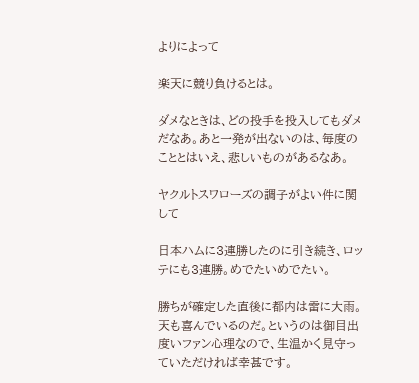よりによって

楽天に競り負けるとは。

ダメなときは、どの投手を投入してもダメだなあ。あと一発が出ないのは、毎度のこととはいえ、悲しいものがあるなあ。

ヤクルトスワローズの調子がよい件に関して

日本ハムに3連勝したのに引き続き、ロッテにも3連勝。めでたいめでたい。

勝ちが確定した直後に都内は雷に大雨。天も喜んでいるのだ。というのは御目出度いファン心理なので、生温かく見守っていただければ幸甚です。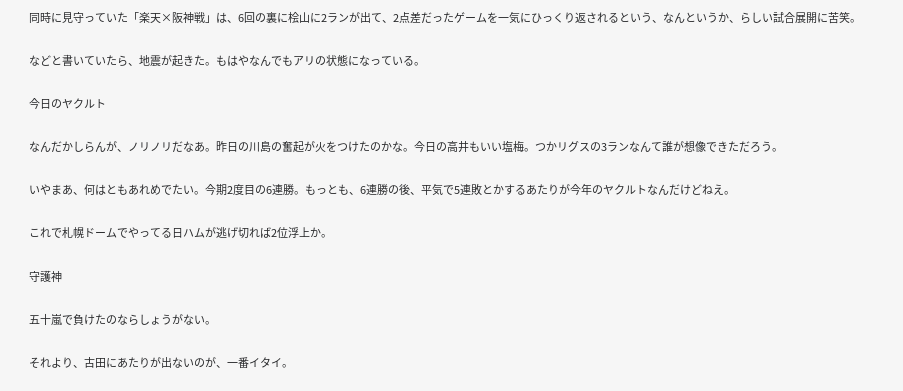同時に見守っていた「楽天×阪神戦」は、6回の裏に桧山に2ランが出て、2点差だったゲームを一気にひっくり返されるという、なんというか、らしい試合展開に苦笑。

などと書いていたら、地震が起きた。もはやなんでもアリの状態になっている。

今日のヤクルト

なんだかしらんが、ノリノリだなあ。昨日の川島の奮起が火をつけたのかな。今日の高井もいい塩梅。つかリグスの3ランなんて誰が想像できただろう。

いやまあ、何はともあれめでたい。今期2度目の6連勝。もっとも、6連勝の後、平気で5連敗とかするあたりが今年のヤクルトなんだけどねえ。

これで札幌ドームでやってる日ハムが逃げ切れば2位浮上か。

守護神

五十嵐で負けたのならしょうがない。

それより、古田にあたりが出ないのが、一番イタイ。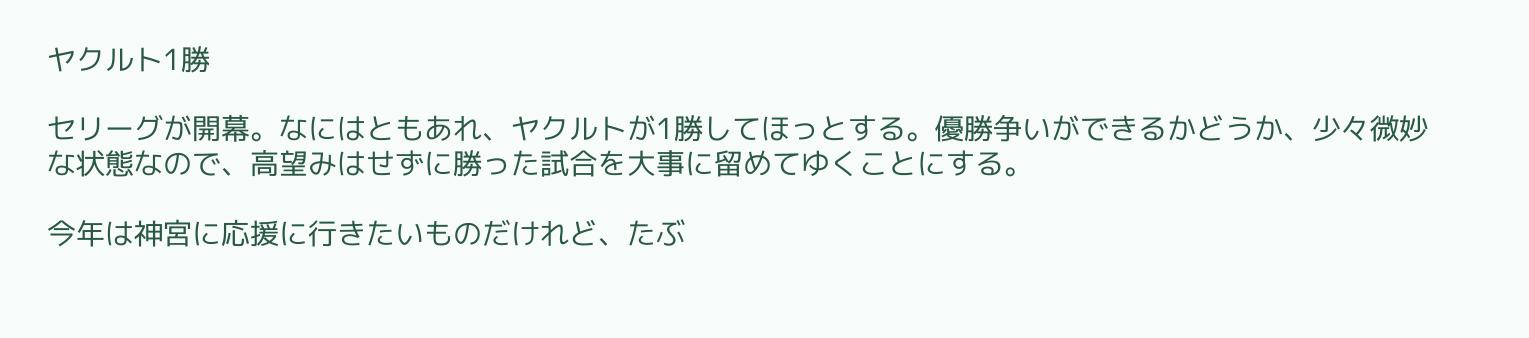ヤクルト1勝

セリーグが開幕。なにはともあれ、ヤクルトが1勝してほっとする。優勝争いができるかどうか、少々微妙な状態なので、高望みはせずに勝った試合を大事に留めてゆくことにする。

今年は神宮に応援に行きたいものだけれど、たぶ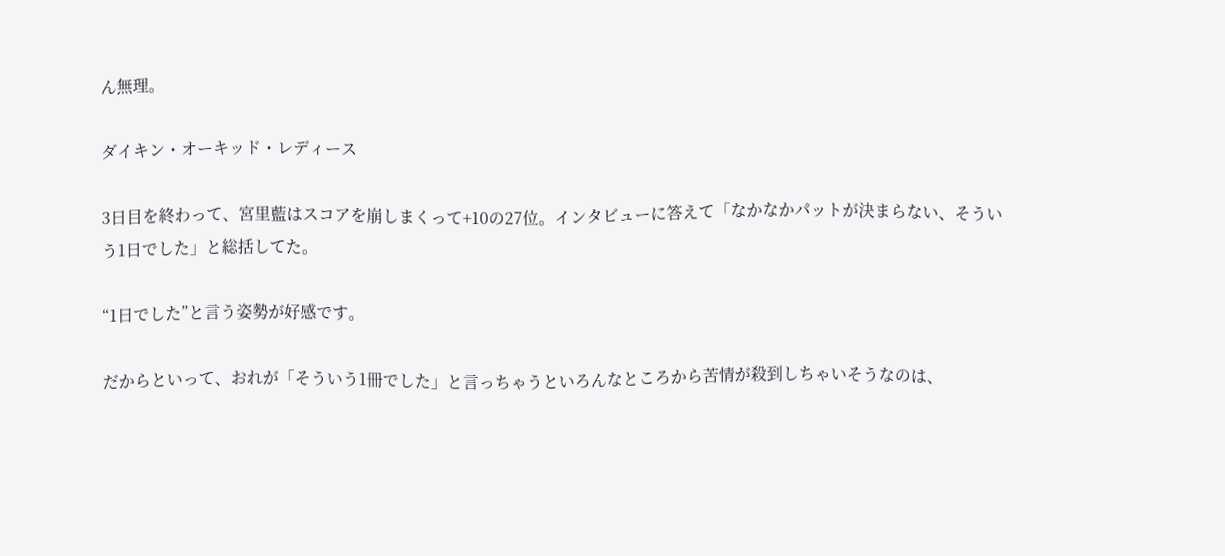ん無理。

ダイキン・オーキッド・レディース

3日目を終わって、宮里藍はスコアを崩しまくって+10の27位。インタビューに答えて「なかなかパットが決まらない、そういう1日でした」と総括してた。

“1日でした”と言う姿勢が好感です。

だからといって、おれが「そういう1冊でした」と言っちゃうといろんなところから苦情が殺到しちゃいそうなのは、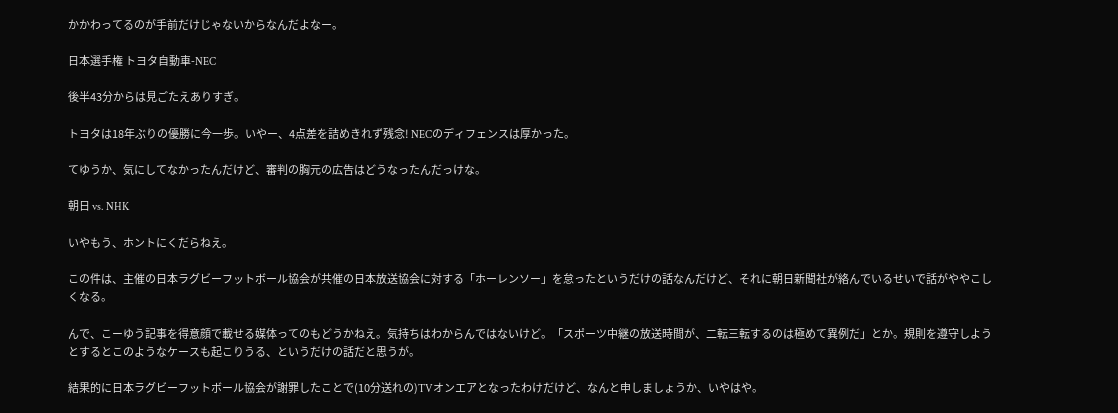かかわってるのが手前だけじゃないからなんだよなー。

日本選手権 トヨタ自動車-NEC

後半43分からは見ごたえありすぎ。

トヨタは18年ぶりの優勝に今一歩。いやー、4点差を詰めきれず残念! NECのディフェンスは厚かった。

てゆうか、気にしてなかったんだけど、審判の胸元の広告はどうなったんだっけな。

朝日 vs. NHK

いやもう、ホントにくだらねえ。

この件は、主催の日本ラグビーフットボール協会が共催の日本放送協会に対する「ホーレンソー」を怠ったというだけの話なんだけど、それに朝日新聞社が絡んでいるせいで話がややこしくなる。

んで、こーゆう記事を得意顔で載せる媒体ってのもどうかねえ。気持ちはわからんではないけど。「スポーツ中継の放送時間が、二転三転するのは極めて異例だ」とか。規則を遵守しようとするとこのようなケースも起こりうる、というだけの話だと思うが。

結果的に日本ラグビーフットボール協会が謝罪したことで(10分送れの)TVオンエアとなったわけだけど、なんと申しましょうか、いやはや。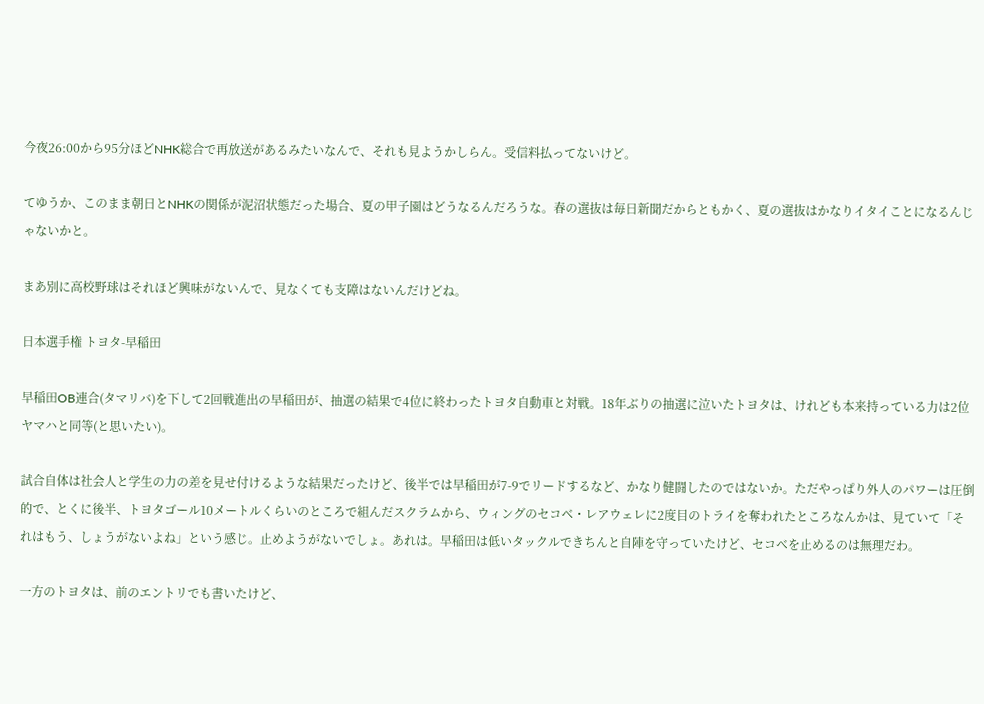今夜26:00から95分ほどNHK総合で再放送があるみたいなんで、それも見ようかしらん。受信料払ってないけど。

てゆうか、このまま朝日とNHKの関係が泥沼状態だった場合、夏の甲子園はどうなるんだろうな。春の選抜は毎日新聞だからともかく、夏の選抜はかなりイタイことになるんじゃないかと。

まあ別に高校野球はそれほど興味がないんで、見なくても支障はないんだけどね。

日本選手権 トヨタ-早稲田

早稲田OB連合(タマリバ)を下して2回戦進出の早稲田が、抽選の結果で4位に終わったトヨタ自動車と対戦。18年ぶりの抽選に泣いたトヨタは、けれども本来持っている力は2位ヤマハと同等(と思いたい)。

試合自体は社会人と学生の力の差を見せ付けるような結果だったけど、後半では早稲田が7-9でリードするなど、かなり健闘したのではないか。ただやっぱり外人のパワーは圧倒的で、とくに後半、トヨタゴール10メートルくらいのところで組んだスクラムから、ウィングのセコベ・レアウェレに2度目のトライを奪われたところなんかは、見ていて「それはもう、しょうがないよね」という感じ。止めようがないでしょ。あれは。早稲田は低いタックルできちんと自陣を守っていたけど、セコベを止めるのは無理だわ。

一方のトヨタは、前のエントリでも書いたけど、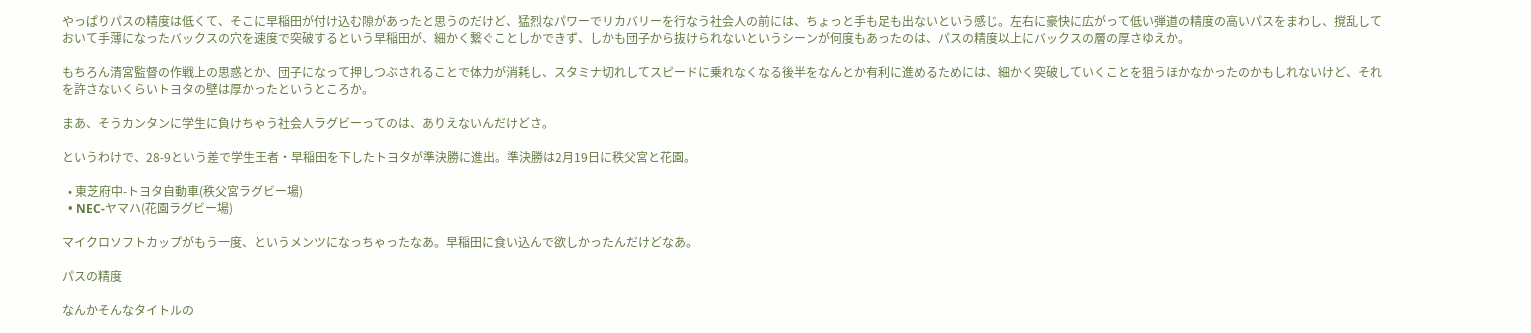やっぱりパスの精度は低くて、そこに早稲田が付け込む隙があったと思うのだけど、猛烈なパワーでリカバリーを行なう社会人の前には、ちょっと手も足も出ないという感じ。左右に豪快に広がって低い弾道の精度の高いパスをまわし、撹乱しておいて手薄になったバックスの穴を速度で突破するという早稲田が、細かく繋ぐことしかできず、しかも団子から抜けられないというシーンが何度もあったのは、パスの精度以上にバックスの層の厚さゆえか。

もちろん清宮監督の作戦上の思惑とか、団子になって押しつぶされることで体力が消耗し、スタミナ切れしてスピードに乗れなくなる後半をなんとか有利に進めるためには、細かく突破していくことを狙うほかなかったのかもしれないけど、それを許さないくらいトヨタの壁は厚かったというところか。

まあ、そうカンタンに学生に負けちゃう社会人ラグビーってのは、ありえないんだけどさ。

というわけで、28-9という差で学生王者・早稲田を下したトヨタが準決勝に進出。準決勝は2月19日に秩父宮と花園。

  • 東芝府中-トヨタ自動車(秩父宮ラグビー場)
  • NEC-ヤマハ(花園ラグビー場)

マイクロソフトカップがもう一度、というメンツになっちゃったなあ。早稲田に食い込んで欲しかったんだけどなあ。

パスの精度

なんかそんなタイトルの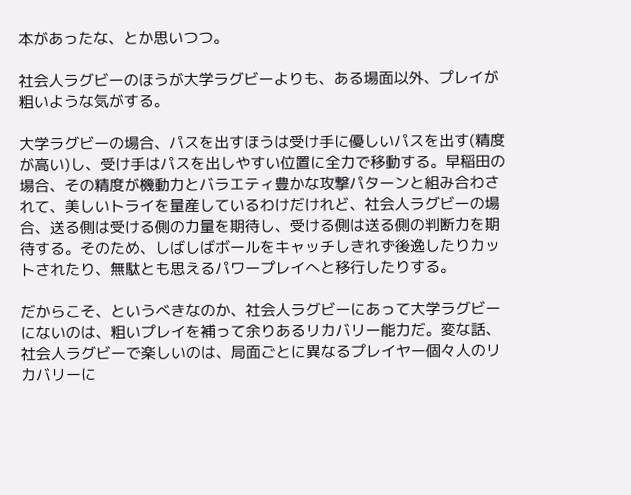本があったな、とか思いつつ。

社会人ラグビーのほうが大学ラグビーよりも、ある場面以外、プレイが粗いような気がする。

大学ラグビーの場合、パスを出すほうは受け手に優しいパスを出す(精度が高い)し、受け手はパスを出しやすい位置に全力で移動する。早稲田の場合、その精度が機動力とバラエティ豊かな攻撃パターンと組み合わされて、美しいトライを量産しているわけだけれど、社会人ラグビーの場合、送る側は受ける側の力量を期待し、受ける側は送る側の判断力を期待する。そのため、しばしばボールをキャッチしきれず後逸したりカットされたり、無駄とも思えるパワープレイへと移行したりする。

だからこそ、というべきなのか、社会人ラグビーにあって大学ラグビーにないのは、粗いプレイを補って余りあるリカバリー能力だ。変な話、社会人ラグビーで楽しいのは、局面ごとに異なるプレイヤー個々人のリカバリーに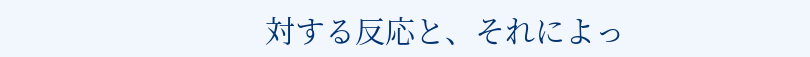対する反応と、それによっ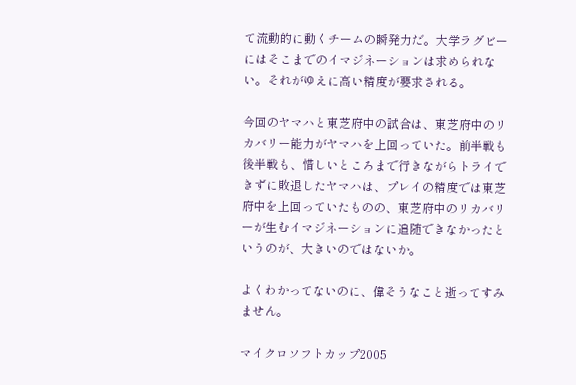て流動的に動くチームの瞬発力だ。大学ラグビーにはそこまでのイマジネーションは求められない。それがゆえに高い精度が要求される。

今回のヤマハと東芝府中の試合は、東芝府中のリカバリー能力がヤマハを上回っていた。前半戦も後半戦も、惜しいところまで行きながらトライできずに敗退したヤマハは、プレイの精度では東芝府中を上回っていたものの、東芝府中のリカバリーが生むイマジネーションに追随できなかったというのが、大きいのではないか。

よくわかってないのに、偉そうなこと逝ってすみません。

マイクロソフトカップ2005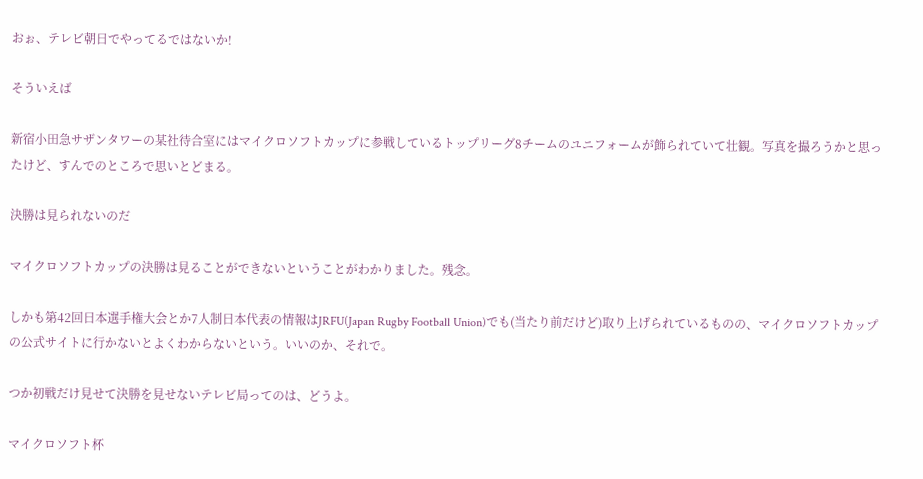おぉ、テレビ朝日でやってるではないか!

そういえば

新宿小田急サザンタワーの某社待合室にはマイクロソフトカップに参戦しているトップリーグ8チームのユニフォームが飾られていて壮観。写真を撮ろうかと思ったけど、すんでのところで思いとどまる。

決勝は見られないのだ

マイクロソフトカップの決勝は見ることができないということがわかりました。残念。

しかも第42回日本選手権大会とか7人制日本代表の情報はJRFU(Japan Rugby Football Union)でも(当たり前だけど)取り上げられているものの、マイクロソフトカップの公式サイトに行かないとよくわからないという。いいのか、それで。

つか初戦だけ見せて決勝を見せないテレビ局ってのは、どうよ。

マイクロソフト杯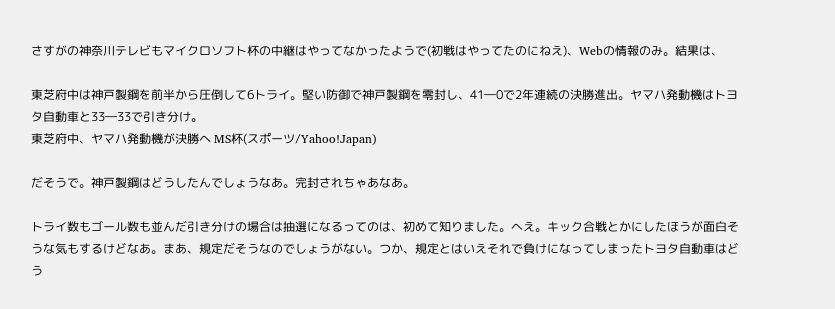さすがの神奈川テレビもマイクロソフト杯の中継はやってなかったようで(初戦はやってたのにねえ)、Webの情報のみ。結果は、

東芝府中は神戸製鋼を前半から圧倒して6トライ。堅い防御で神戸製鋼を零封し、41―0で2年連続の決勝進出。ヤマハ発動機はトヨタ自動車と33―33で引き分け。
東芝府中、ヤマハ発動機が決勝へ MS杯(スポーツ/Yahoo!Japan)

だそうで。神戸製鋼はどうしたんでしょうなあ。完封されちゃあなあ。

トライ数もゴール数も並んだ引き分けの場合は抽選になるってのは、初めて知りました。へえ。キック合戦とかにしたほうが面白そうな気もするけどなあ。まあ、規定だそうなのでしょうがない。つか、規定とはいえそれで負けになってしまったトヨタ自動車はどう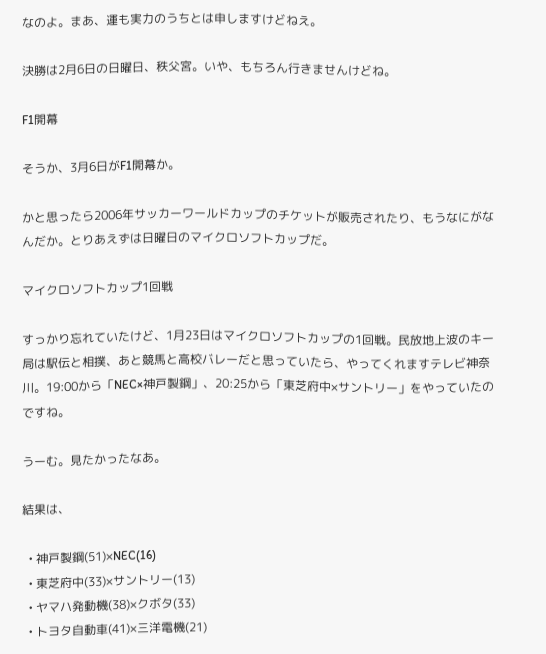なのよ。まあ、運も実力のうちとは申しますけどねえ。

決勝は2月6日の日曜日、秩父宮。いや、もちろん行きませんけどね。

F1開幕

そうか、3月6日がF1開幕か。

かと思ったら2006年サッカーワールドカップのチケットが販売されたり、もうなにがなんだか。とりあえずは日曜日のマイクロソフトカップだ。

マイクロソフトカップ1回戦

すっかり忘れていたけど、1月23日はマイクロソフトカップの1回戦。民放地上波のキー局は駅伝と相撲、あと競馬と高校バレーだと思っていたら、やってくれますテレビ神奈川。19:00から「NEC×神戸製鋼」、20:25から「東芝府中×サントリー」をやっていたのですね。

うーむ。見たかったなあ。

結果は、

  • 神戸製鋼(51)×NEC(16)
  • 東芝府中(33)×サントリー(13)
  • ヤマハ発動機(38)×クボタ(33)
  • トヨタ自動車(41)×三洋電機(21)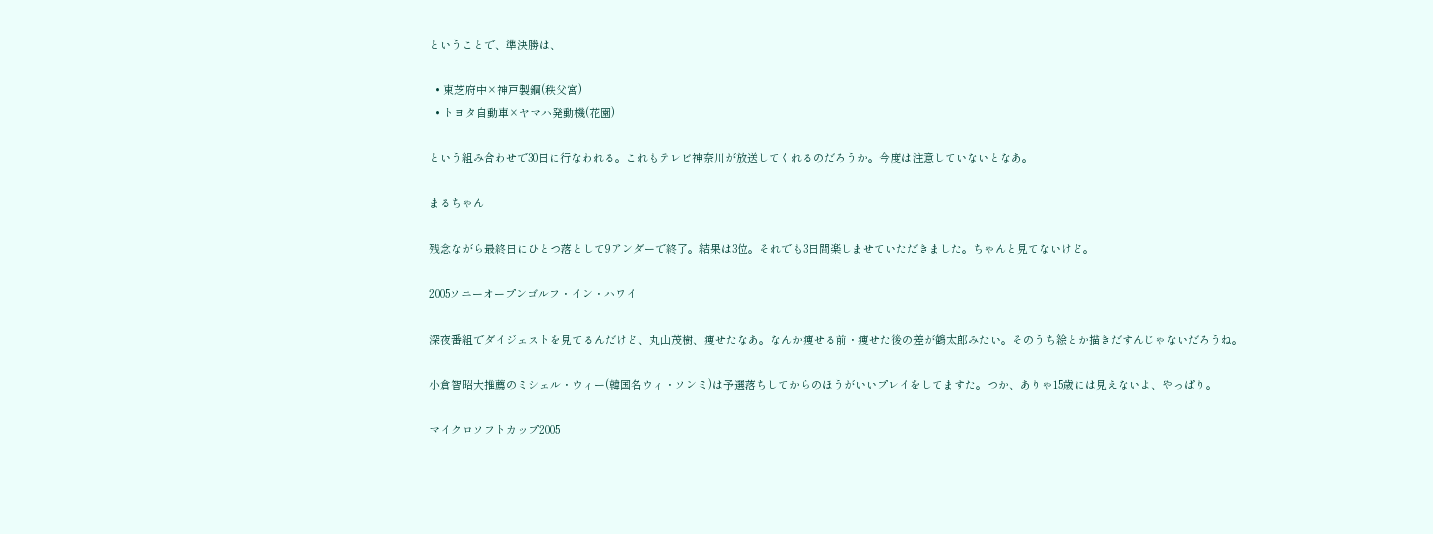ということで、準決勝は、

  • 東芝府中×神戸製鋼(秩父宮)
  • トヨタ自動車×ヤマハ発動機(花園)

という組み合わせで30日に行なわれる。これもテレビ神奈川が放送してくれるのだろうか。今度は注意していないとなあ。

まるちゃん

残念ながら最終日にひとつ落として9アンダーで終了。結果は3位。それでも3日間楽しませていただきました。ちゃんと見てないけど。

2005ソニーオープンゴルフ・イン・ハワイ

深夜番組でダイジェストを見てるんだけど、丸山茂樹、痩せたなあ。なんか痩せる前・痩せた後の差が鶴太郎みたい。そのうち絵とか描きだすんじゃないだろうね。

小倉智昭大推薦のミシェル・ウィー(韓国名ウィ・ソンミ)は予選落ちしてからのほうがいいプレイをしてますた。つか、ありゃ15歳には見えないよ、やっぱり。

マイクロソフトカップ2005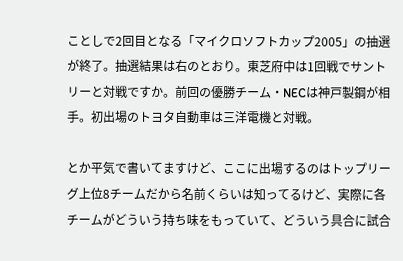ことしで2回目となる「マイクロソフトカップ2005」の抽選が終了。抽選結果は右のとおり。東芝府中は1回戦でサントリーと対戦ですか。前回の優勝チーム・NECは神戸製鋼が相手。初出場のトヨタ自動車は三洋電機と対戦。

とか平気で書いてますけど、ここに出場するのはトップリーグ上位8チームだから名前くらいは知ってるけど、実際に各チームがどういう持ち味をもっていて、どういう具合に試合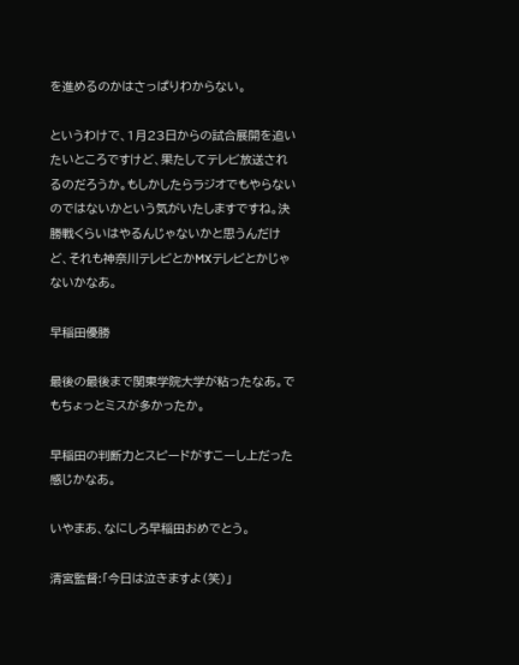を進めるのかはさっぱりわからない。

というわけで、1月23日からの試合展開を追いたいところですけど、果たしてテレビ放送されるのだろうか。もしかしたらラジオでもやらないのではないかという気がいたしますですね。決勝戦くらいはやるんじゃないかと思うんだけど、それも神奈川テレビとかMXテレビとかじゃないかなあ。

早稲田優勝

最後の最後まで関東学院大学が粘ったなあ。でもちょっとミスが多かったか。

早稲田の判断力とスピードがすこーし上だった感じかなあ。

いやまあ、なにしろ早稲田おめでとう。

清宮監督:「今日は泣きますよ(笑)」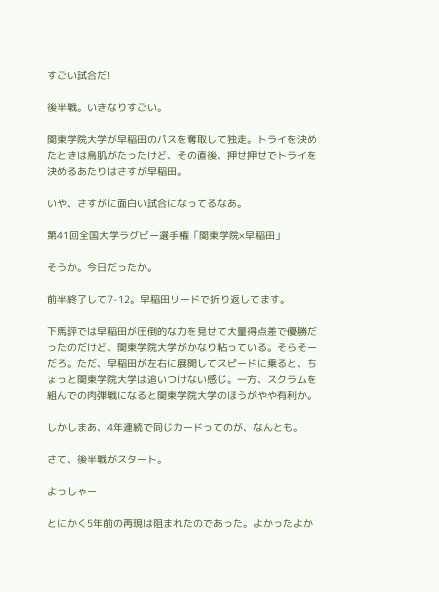すごい試合だ!

後半戦。いきなりすごい。

関東学院大学が早稲田のパスを奪取して独走。トライを決めたときは鳥肌がたったけど、その直後、押せ押せでトライを決めるあたりはさすが早稲田。

いや、さすがに面白い試合になってるなあ。

第41回全国大学ラグビー選手権「関東学院×早稲田」

そうか。今日だったか。

前半終了して7-12。早稲田リードで折り返してます。

下馬評では早稲田が圧倒的な力を見せて大量得点差で優勝だったのだけど、関東学院大学がかなり粘っている。そらそーだろ。ただ、早稲田が左右に展開してスピードに乗ると、ちょっと関東学院大学は追いつけない感じ。一方、スクラムを組んでの肉弾戦になると関東学院大学のほうがやや有利か。

しかしまあ、4年連続で同じカードってのが、なんとも。

さて、後半戦がスタート。

よっしゃー

とにかく5年前の再現は阻まれたのであった。よかったよか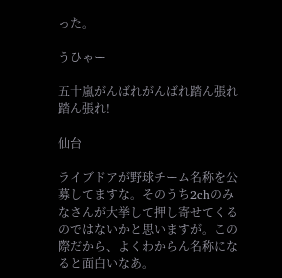った。

うひゃー

五十嵐がんばれがんばれ踏ん張れ踏ん張れ!

仙台

ライブドアが野球チーム名称を公募してますな。そのうち2chのみなさんが大挙して押し寄せてくるのではないかと思いますが。この際だから、よくわからん名称になると面白いなあ。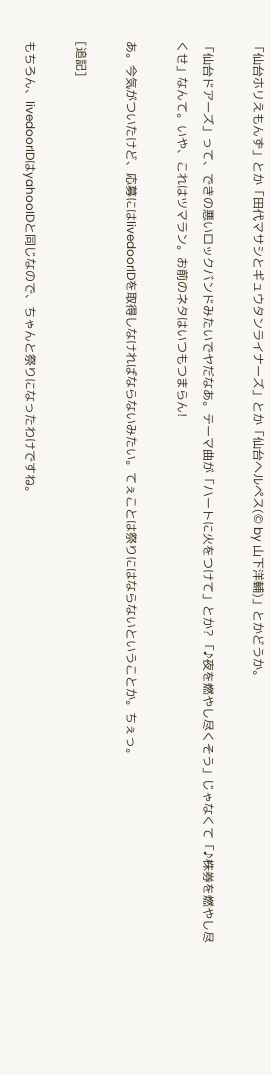「仙台ホリえもんず」とか「田代マサシとギュウタンライナーズ」とか「仙台ヘルペス(© by 山下洋輔)」とかどうか。

「仙台ドアーズ」って、できの悪いロックバンドみたいでヤだなあ。テーマ曲が「ハートに火をつけて」とか? 「♪夜を燃やし尽くそう」じゃなくて「♪株券を燃やし尽くせ」なんて。いや、これはツマラン。お前のネタはいつもつまらん!

あ。今気がついたけど、応募にはlivedoorIDを取得しなければならないみたい。てぇことは祭りにはならないということか。ちぇっ。

[追記]

もちろん、livedoorIDはyahooIDと同じなので、ちゃんと祭りになったわけですね。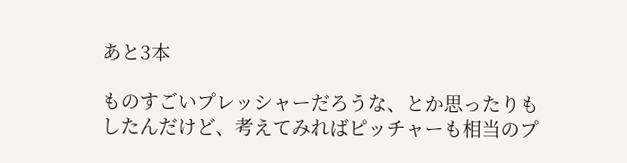あと3本

ものすごいプレッシャーだろうな、とか思ったりもしたんだけど、考えてみればピッチャーも相当のプ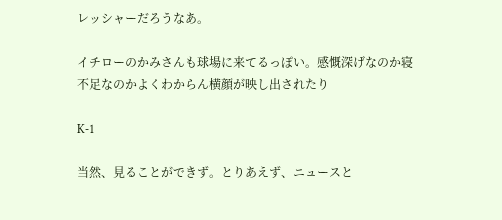レッシャーだろうなあ。

イチローのかみさんも球場に来てるっぽい。感慨深げなのか寝不足なのかよくわからん横顔が映し出されたり

K-1

当然、見ることができず。とりあえず、ニュースと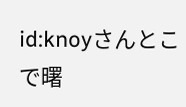id:knoyさんとこで曙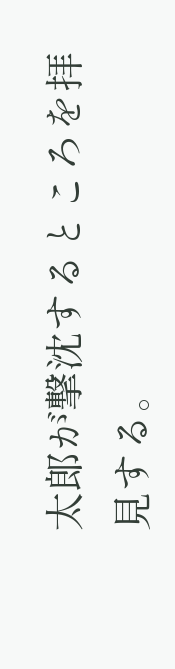太郎が撃沈するところを拝見する。